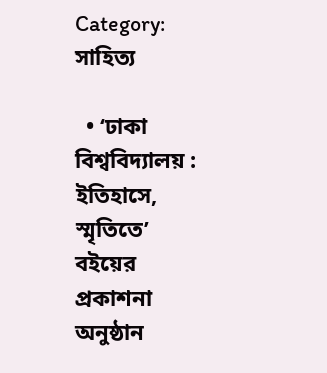Category: সাহিত্য

  • ‘ঢাকা বিশ্ববিদ্যালয় : ইতিহাসে, স্মৃতিতে’ বইয়ের প্রকাশনা অনুষ্ঠান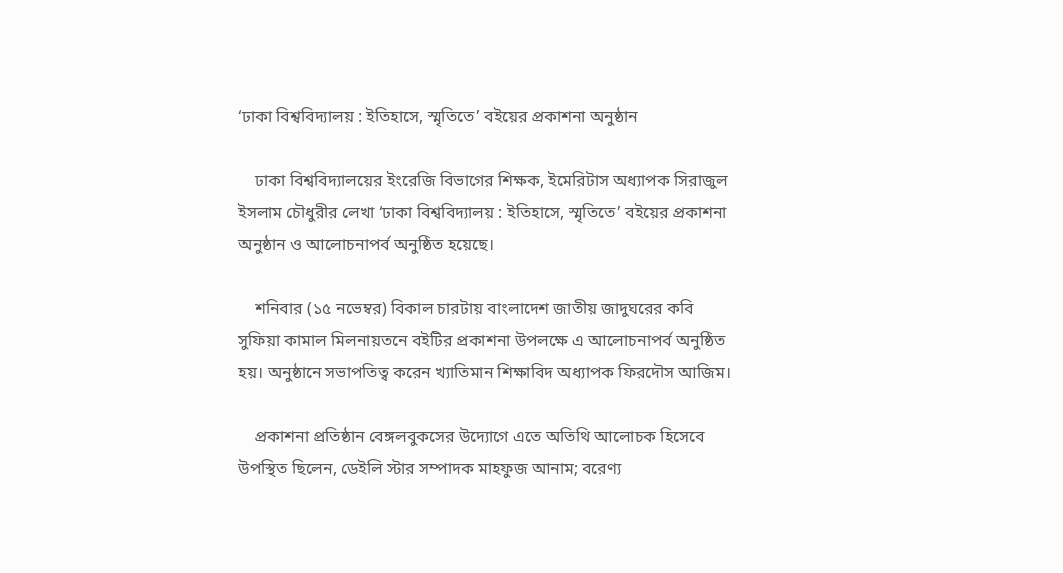‘ঢাকা বিশ্ববিদ্যালয় : ইতিহাসে, স্মৃতিতে’ বইয়ের প্রকাশনা অনুষ্ঠান

    ঢাকা বিশ্ববিদ্যালয়ের ইংরেজি বিভাগের শিক্ষক, ইমেরিটাস অধ্যাপক সিরাজুল ইসলাম চৌধুরীর লেখা ‘ঢাকা বিশ্ববিদ্যালয় : ইতিহাসে, স্মৃতিতে’ বইয়ের প্রকাশনা অনুষ্ঠান ও আলোচনাপর্ব অনুষ্ঠিত হয়েছে।

    শনিবার (১৫ নভেম্বর) বিকাল চারটায় বাংলাদেশ জাতীয় জাদুঘরের কবি সুফিয়া কামাল মিলনায়তনে বইটির প্রকাশনা উপলক্ষে এ আলোচনাপর্ব অনুষ্ঠিত হয়। অনুষ্ঠানে সভাপতিত্ব করেন খ্যাতিমান শিক্ষাবিদ অধ্যাপক ফিরদৌস আজিম।

    প্রকাশনা প্রতিষ্ঠান বেঙ্গলবুকসের উদ্যোগে এতে অতিথি আলোচক হিসেবে উপস্থিত ছিলেন, ডেইলি স্টার সম্পাদক মাহফুজ আনাম; বরেণ্য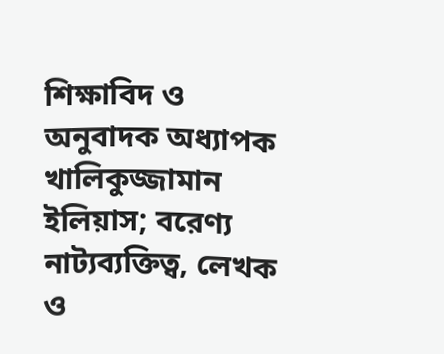শিক্ষাবিদ ও অনুবাদক অধ্যাপক খালিকুজ্জামান ইলিয়াস; বরেণ্য নাট্যব্যক্তিত্ব, লেখক ও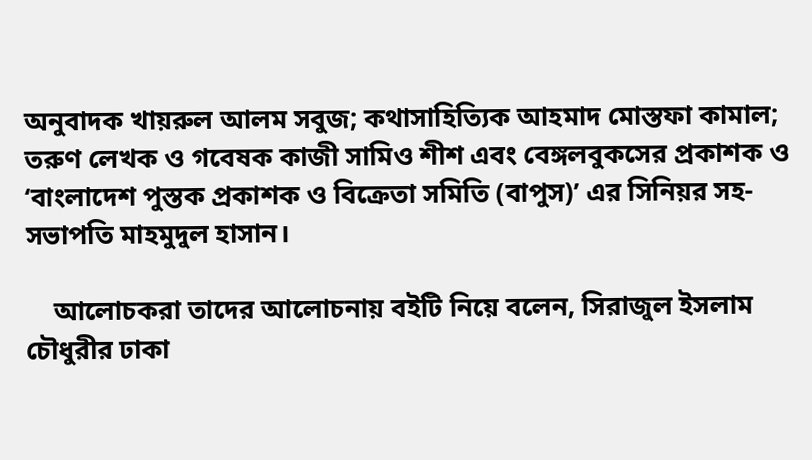অনুবাদক খায়রুল আলম সবুজ; কথাসাহিত্যিক আহমাদ মোস্তফা কামাল; তরুণ লেখক ও গবেষক কাজী সামিও শীশ এবং বেঙ্গলবুকসের প্রকাশক ও ‘বাংলাদেশ পুস্তক প্রকাশক ও বিক্রেতা সমিতি (বাপুস)’ এর সিনিয়র সহ-সভাপতি মাহমুদুল হাসান।

    আলোচকরা তাদের আলোচনায় বইটি নিয়ে বলেন, সিরাজুল ইসলাম চৌধুরীর ঢাকা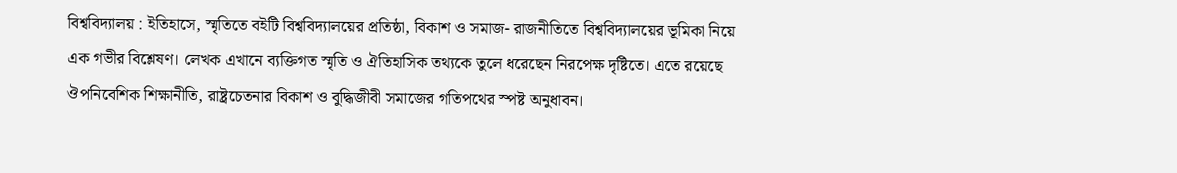বিশ্ববিদ্যালয় : ইতিহাসে, স্মৃতিতে বইটি বিশ্ববিদ্যালয়ের প্রতিষ্ঠা, বিকাশ ও সমাজ- রাজনীতিতে বিশ্ববিদ্যালয়ের ভূমিকা নিয়ে এক গভীর বিশ্লেষণ। লেখক এখানে ব্যক্তিগত স্মৃতি ও ঐতিহাসিক তথ্যকে তুলে ধরেছেন নিরপেক্ষ দৃষ্টিতে। এতে রয়েছে ঔপনিবেশিক শিক্ষানীতি, রাষ্ট্রচেতনার বিকাশ ও বুদ্ধিজীবী সমাজের গতিপথের স্পষ্ট অনুধাবন।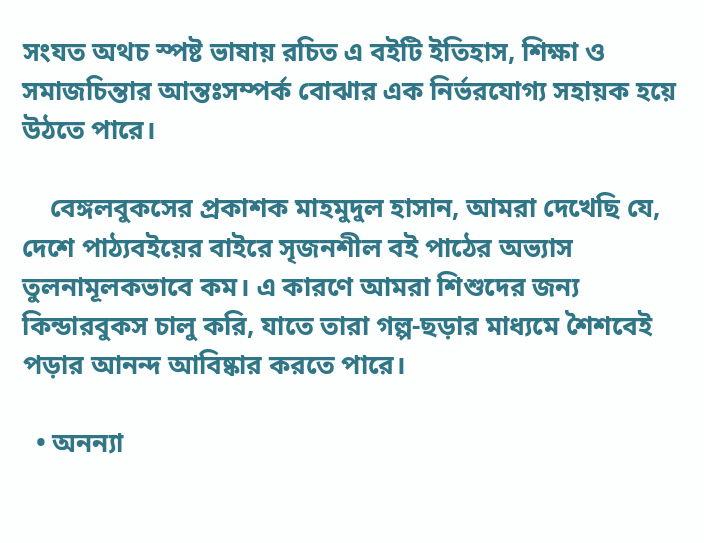সংযত অথচ স্পষ্ট ভাষায় রচিত এ বইটি ইতিহাস, শিক্ষা ও সমাজচিন্তার আন্তঃসম্পর্ক বোঝার এক নির্ভরযোগ্য সহায়ক হয়ে উঠতে পারে।

    বেঙ্গলবুকসের প্রকাশক মাহমুদুল হাসান, আমরা দেখেছি যে, দেশে পাঠ্যবইয়ের বাইরে সৃজনশীল বই পাঠের অভ্যাস তুলনামূলকভাবে কম। এ কারণে আমরা শিশুদের জন্য কিন্ডারবুকস চালু করি, যাতে তারা গল্প-ছড়ার মাধ্যমে শৈশবেই পড়ার আনন্দ আবিষ্কার করতে পারে।

  • অনন্যা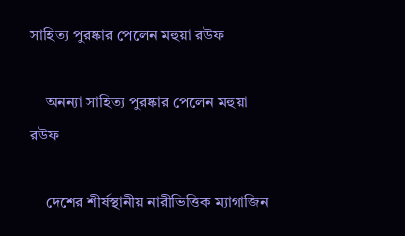সাহিত্য পুরষ্কার পেলেন মহুয়া রউফ

    অনন্যা সাহিত্য পুরষ্কার পেলেন মহুয়া রউফ

    দেশের শীর্ষস্থানীয় নারীভিত্তিক ম্যাগাজিন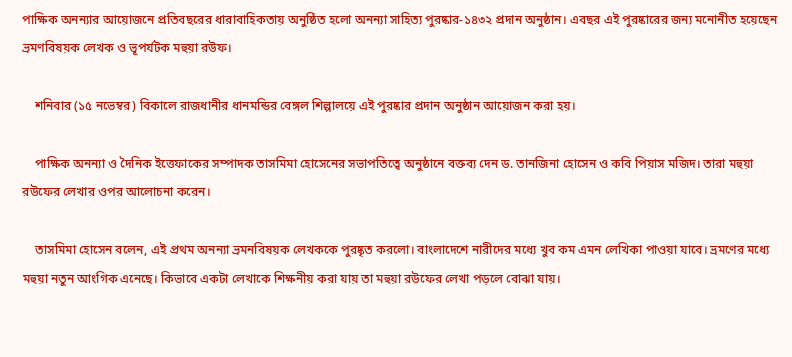পাক্ষিক অনন্যার আয়োজনে প্রতিবছরের ধারাবাহিকতায় অনুষ্ঠিত হলো অনন্যা সাহিত্য পুরষ্কার-১৪৩২ প্রদান অনুষ্ঠান। এবছর এই পুরষ্কারের জন্য মনোনীত হয়েছেন ভ্রমণবিষয়ক লেখক ও ভূপর্যটক মহুয়া রউফ।

    শনিবার (১৫ নভেম্বর) বিকালে রাজধানীর ধানমন্ডির বেঙ্গল শিল্পালয়ে এই পুরষ্কার প্রদান অনুষ্ঠান আয়োজন করা হয়।

    পাক্ষিক অনন্যা ও দৈনিক ইত্তেফাকের সম্পাদক তাসমিমা হোসেনের সভাপতিত্বে অনুষ্ঠানে বক্তব্য দেন ড. তানজিনা হোসেন ও কবি পিয়াস মজিদ। তারা মহুয়া রউফের লেখার ওপর আলোচনা করেন।

    তাসমিমা হোসেন বলেন, এই প্রথম অনন্যা ভ্রমনবিষয়ক লেখককে পুরষ্কৃত করলো। বাংলাদেশে নারীদের মধ্যে খুব কম এমন লেখিকা পাওয়া যাবে। ভ্রমণের মধ্যে মহুয়া নতুন আংগিক এনেছে। কিভাবে একটা লেখাকে শিক্ষনীয় করা যায় তা মহুয়া রউফের লেখা পড়লে বোঝা যায়।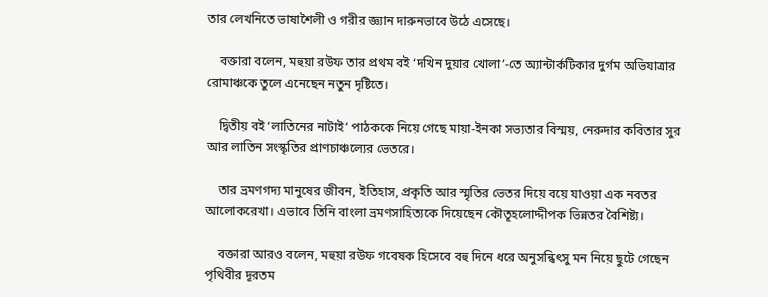তার লেখনিতে ভাষাশৈলী ও গরীর জ্ঞ্যান দারুনভাবে উঠে এসেছে।

    বক্তারা বলেন, মহুয়া রউফ তার প্রথম বই ‘দখিন দুয়ার খোলা’-তে অ্যান্টার্কটিকার দুর্গম অভিযাত্রার রোমাঞ্চকে তুলে এনেছেন নতুন দৃষ্টিতে।

    দ্বিতীয় বই ‘লাতিনের নাটাই’ পাঠককে নিয়ে গেছে মায়া-ইনকা সভ্যতার বিস্ময়, নেরুদার কবিতার সুর আর লাতিন সংস্কৃতির প্রাণচাঞ্চল্যের ভেতরে।

    তার ভ্রমণগদ্য মানুষের জীবন, ইতিহাস, প্রকৃতি আর স্মৃতির ভেতর দিয়ে বয়ে যাওয়া এক নবতর আলোকরেখা। এভাবে তিনি বাংলা ভ্রমণসাহিত্যকে দিয়েছেন কৌতূহলোদ্দীপক ভিন্নতর বৈশিষ্ট্য।

    বক্তারা আরও বলেন, মহুয়া রউফ গবেষক হিসেবে বহু দিনে ধরে অনুসন্ধিৎসু মন নিয়ে ছুটে গেছেন পৃথিবীর দূরতম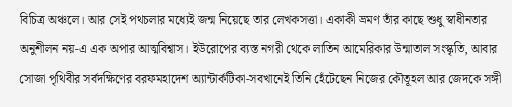বিচিত্র অঞ্চলে। আর সেই পথচলার মধ্যেই জন্ম নিয়েছে তার লেখকসত্তা। একাকী ভ্রমণ তাঁর কাছে শুধু স্বাধীনতার অনুশীলন নয়-এ এক অপার আত্মবিশ্বাস। ইউরোপের ব্যস্ত নগরী থেকে লাতিন আমেরিকার উন্মাতাল সংস্কৃতি, আবার সোজা পৃথিবীর সর্বদক্ষিণের বরফমহাদেশ অ্যান্টার্কটিকা-সবখানেই তিনি হেঁটেছেন নিজের কৌতূহল আর জেদকে সঙ্গী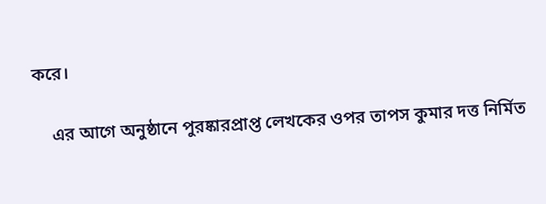করে।

    এর আগে অনুষ্ঠানে পুরষ্কারপ্রাপ্ত লেখকের ওপর তাপস কুমার দত্ত নির্মিত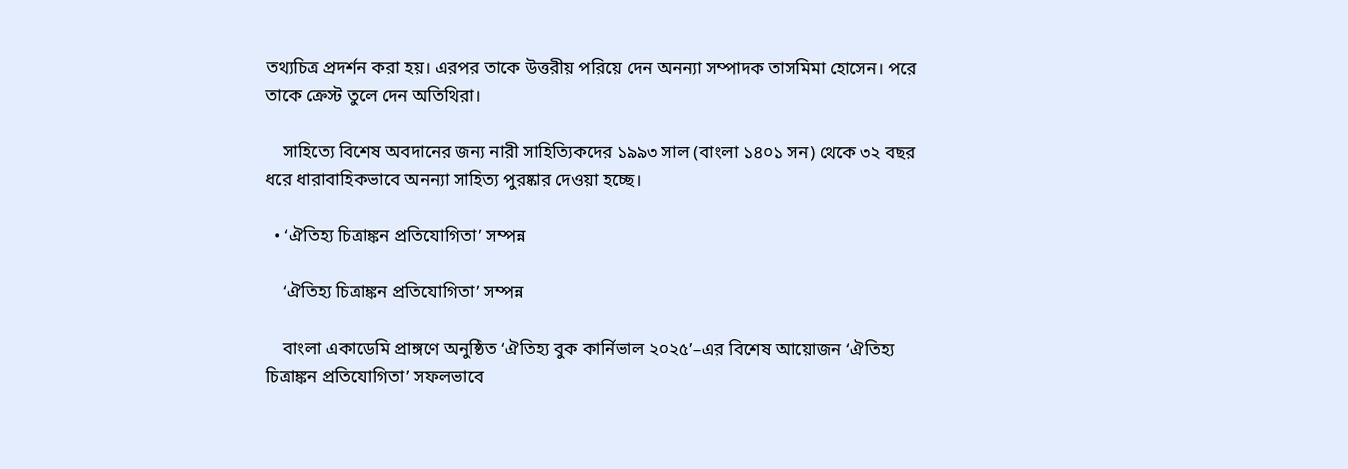তথ্যচিত্র প্রদর্শন করা হয়। এরপর তাকে উত্তরীয় পরিয়ে দেন অনন্যা সম্পাদক তাসমিমা হোসেন। পরে তাকে ক্রেস্ট তুলে দেন অতিথিরা।

    সাহিত্যে বিশেষ অবদানের জন্য নারী সাহিত্যিকদের ১৯৯৩ সাল (বাংলা ১৪০১ সন) থেকে ৩২ বছর ধরে ধারাবাহিকভাবে অনন্যা সাহিত্য পুরষ্কার দেওয়া হচ্ছে।

  • ‘ঐতিহ্য চিত্রাঙ্কন প্রতিযোগিতা’ সম্পন্ন

    ‘ঐতিহ্য চিত্রাঙ্কন প্রতিযোগিতা’ সম্পন্ন

    বাংলা একাডেমি প্রাঙ্গণে অনুষ্ঠিত ‘ঐতিহ্য বুক কার্নিভাল ২০২৫’–এর বিশেষ আয়োজন ‘ঐতিহ্য চিত্রাঙ্কন প্রতিযোগিতা’ সফলভাবে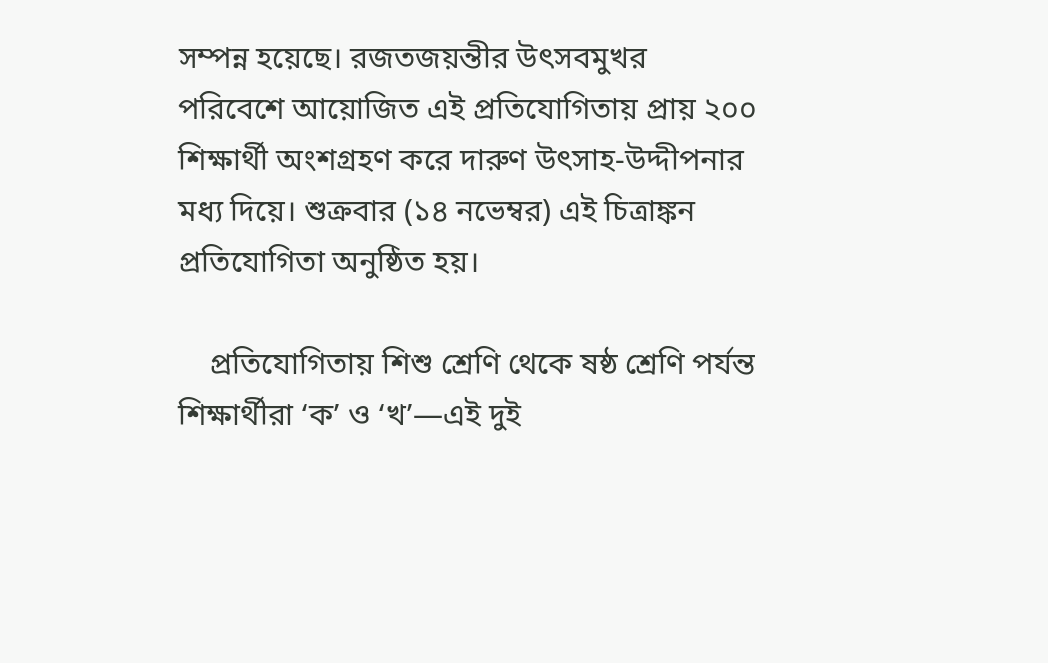সম্পন্ন হয়েছে। রজতজয়ন্তীর উৎসবমুখর পরিবেশে আয়োজিত এই প্রতিযোগিতায় প্রায় ২০০ শিক্ষার্থী অংশগ্রহণ করে দারুণ উৎসাহ-উদ্দীপনার মধ্য দিয়ে। শুক্রবার (১৪ নভেম্বর) এই চিত্রাঙ্কন প্রতিযোগিতা অনুষ্ঠিত হয়।

    প্রতিযোগিতায় শিশু শ্রেণি থেকে ষষ্ঠ শ্রেণি পর্যন্ত শিক্ষার্থীরা ‘ক’ ও ‘খ’—এই দুই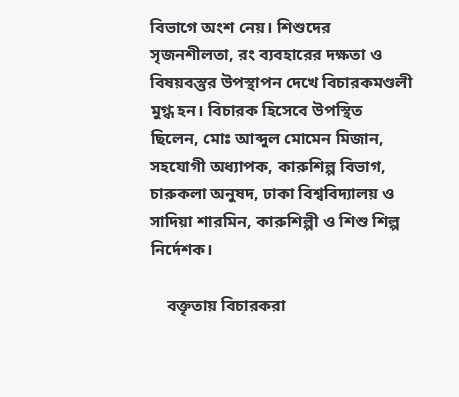বিভাগে অংশ নেয়। শিশুদের সৃজনশীলতা, রং ব্যবহারের দক্ষতা ও বিষয়বস্তুর উপস্থাপন দেখে বিচারকমণ্ডলী মুগ্ধ হন। বিচারক হিসেবে উপস্থিত ছিলেন, মোঃ আব্দুল মোমেন মিজান, সহযোগী অধ্যাপক, কারুশিল্প বিভাগ, চারুকলা অনুষদ, ঢাকা বিশ্ববিদ্যালয় ও সাদিয়া শারমিন, কারুশিল্পী ও শিশু শিল্প নির্দেশক।

    বক্তৃতায় বিচারকরা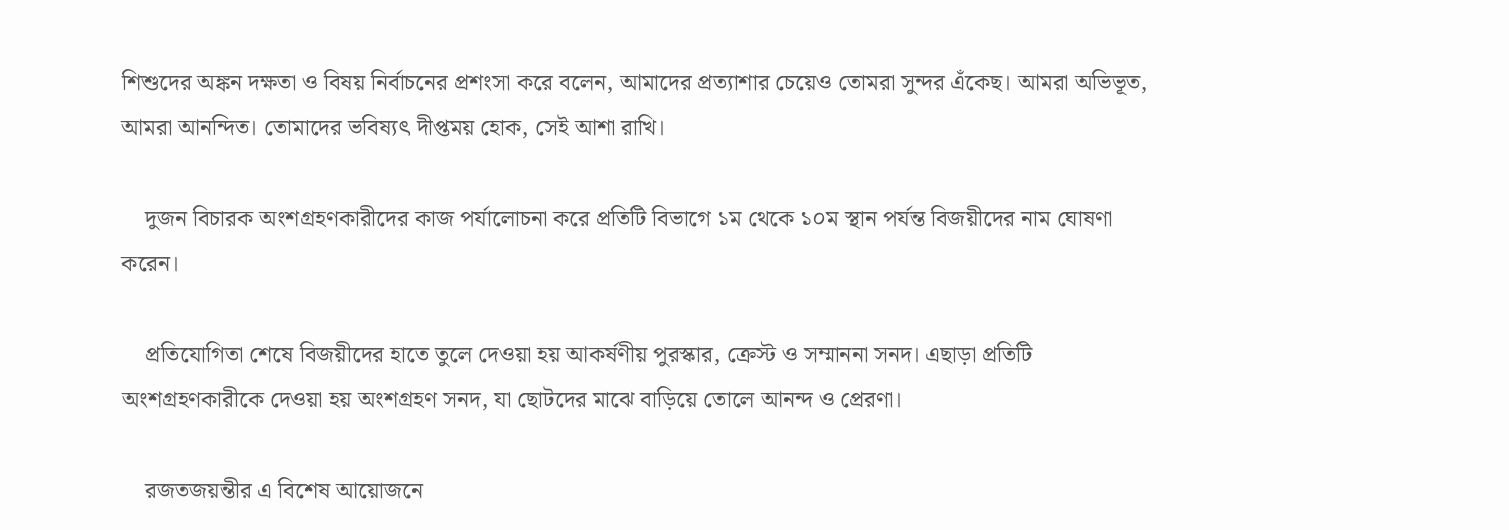শিশুদের অঙ্কন দক্ষতা ও বিষয় নির্বাচনের প্রশংসা করে বলেন, আমাদের প্রত্যাশার চেয়েও তোমরা সুন্দর এঁকেছ। আমরা অভিভূত, আমরা আনন্দিত। তোমাদের ভবিষ্যৎ দীপ্তময় হোক, সেই আশা রাখি।

    দুজন বিচারক অংশগ্রহণকারীদের কাজ পর্যালোচনা করে প্রতিটি বিভাগে ১ম থেকে ১০ম স্থান পর্যন্ত বিজয়ীদের নাম ঘোষণা করেন।

    প্রতিযোগিতা শেষে বিজয়ীদের হাতে তুলে দেওয়া হয় আকর্ষণীয় পুরস্কার, ক্রেস্ট ও সম্মাননা সনদ। এছাড়া প্রতিটি অংশগ্রহণকারীকে দেওয়া হয় অংশগ্রহণ সনদ, যা ছোটদের মাঝে বাড়িয়ে তোলে আনন্দ ও প্রেরণা।

    রজতজয়ন্তীর এ বিশেষ আয়োজনে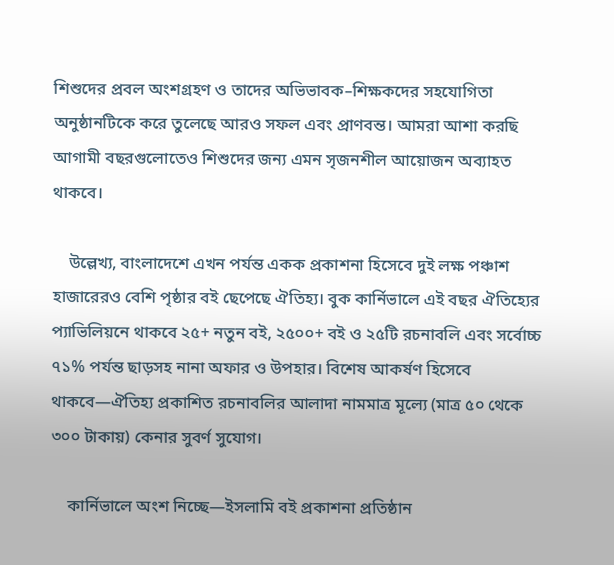শিশুদের প্রবল অংশগ্রহণ ও তাদের অভিভাবক–শিক্ষকদের সহযোগিতা অনুষ্ঠানটিকে করে তুলেছে আরও সফল এবং প্রাণবন্ত। আমরা আশা করছি আগামী বছরগুলোতেও শিশুদের জন্য এমন সৃজনশীল আয়োজন অব্যাহত থাকবে।

    উল্লেখ্য, বাংলাদেশে এখন পর্যন্ত একক প্রকাশনা হিসেবে দুই লক্ষ পঞ্চাশ হাজারেরও বেশি পৃষ্ঠার বই ছেপেছে ঐতিহ্য। বুক কার্নিভালে এই বছর ঐতিহ্যের প্যাভিলিয়নে থাকবে ২৫+ নতুন বই, ২৫০০+ বই ও ২৫টি রচনাবলি এবং সর্বোচ্চ ৭১% পর্যন্ত ছাড়সহ নানা অফার ও উপহার। বিশেষ আকর্ষণ হিসেবে থাকবে—ঐতিহ্য প্রকাশিত রচনাবলির আলাদা নামমাত্র মূল্যে (মাত্র ৫০ থেকে ৩০০ টাকায়) কেনার সুবর্ণ সুযোগ।

    কার্নিভালে অংশ নিচ্ছে—ইসলামি বই প্রকাশনা প্রতিষ্ঠান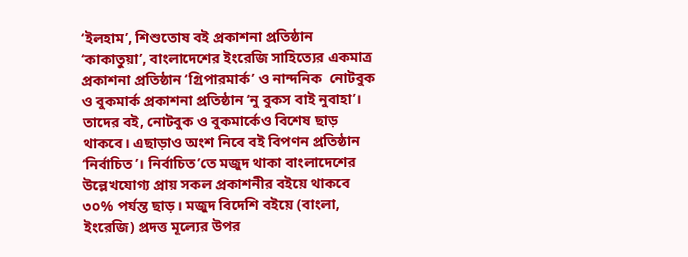‘ইলহাম’, শিশুতোষ বই প্রকাশনা প্রতিষ্ঠান ‘কাকাতুয়া’, বাংলাদেশের ইংরেজি সাহিত্যের একমাত্র প্রকাশনা প্রতিষ্ঠান ‘গ্রিপারমার্ক’ ও নান্দনিক  নোটবুক ও বুকমার্ক প্রকাশনা প্রতিষ্ঠান ‘নু বুকস বাই নুবাহা’। তাদের বই, নোটবুক ও বুকমার্কেও বিশেষ ছাড় থাকবে। এছাড়াও অংশ নিবে বই বিপণন প্রতিষ্ঠান ‘নির্বাচিত’। নির্বাচিত’তে মজুদ থাকা বাংলাদেশের উল্লেখযোগ্য প্রায় সকল প্রকাশনীর বইয়ে থাকবে ৩০% পর্যন্ত ছাড়। মজুদ বিদেশি বইয়ে (বাংলা, ইংরেজি) প্রদত্ত মূল্যের উপর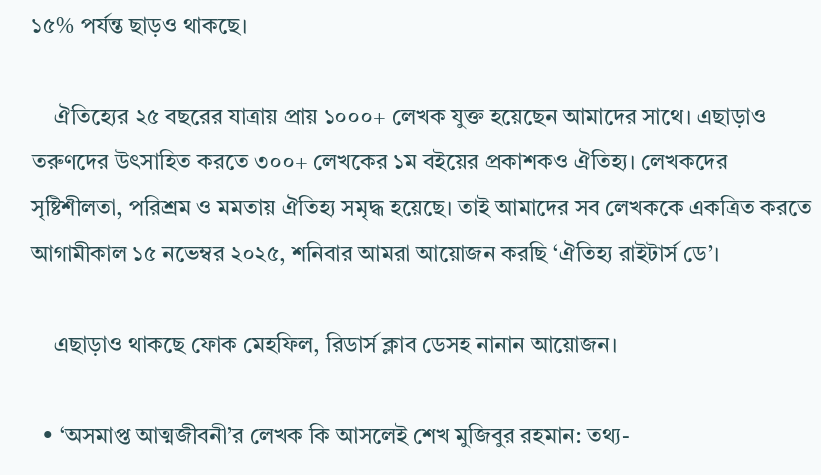১৫% পর্যন্ত ছাড়ও থাকছে।

    ঐতিহ্যের ২৫ বছরের যাত্রায় প্রায় ১০০০+ লেখক যুক্ত হয়েছেন আমাদের সাথে। এছাড়াও তরুণদের উৎসাহিত করতে ৩০০+ লেখকের ১ম বইয়ের প্রকাশকও ঐতিহ্য। লেখকদের সৃষ্টিশীলতা, পরিশ্রম ও মমতায় ঐতিহ্য সমৃদ্ধ হয়েছে। তাই আমাদের সব লেখককে একত্রিত করতে আগামীকাল ১৫ নভেম্বর ২০২৫, শনিবার আমরা আয়োজন করছি ‘ঐতিহ্য রাইটার্স ডে’।

    এছাড়াও থাকছে ফোক মেহফিল, রিডার্স ক্লাব ডেসহ নানান আয়োজন।

  • ‘অসমাপ্ত আত্মজীবনী’র লেখক কি আসলেই শেখ মুজিবুর রহমান: তথ্য-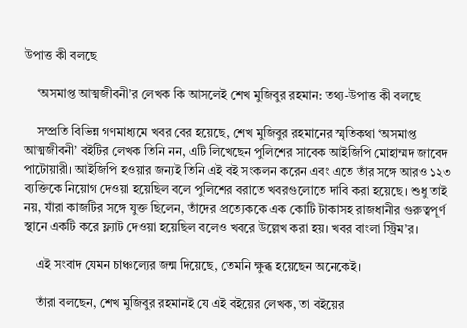উপাত্ত কী বলছে

    ‘অসমাপ্ত আত্মজীবনী’র লেখক কি আসলেই শেখ মুজিবুর রহমান: তথ্য-উপাত্ত কী বলছে

    সম্প্রতি বিভিন্ন গণমাধ্যমে খবর বের হয়েছে, শেখ মুজিবুর রহমানের স্মৃতিকথা ‘অসমাপ্ত আত্মজীবনী’ বইটির লেখক তিনি নন, এটি লিখেছেন পুলিশের সাবেক আইজিপি মোহাম্মদ জাবেদ পাটোয়ারী। আইজিপি হওয়ার জন্যই তিনি এই বই সংকলন করেন এবং এতে তাঁর সঙ্গে আরও ১২৩ ব্যক্তিকে নিয়োগ দেওয়া হয়েছিল বলে পুলিশের বরাতে খবরগুলোতে দাবি করা হয়েছে। শুধু তাই নয়, যাঁরা কাজটির সঙ্গে যুক্ত ছিলেন, তাঁদের প্রত্যেককে এক কোটি টাকাসহ রাজধানীর গুরুত্বপূর্ণ স্থানে একটি করে ফ্ল্যাট দেওয়া হয়েছিল বলেও খবরে উল্লেখ করা হয়। খবর বাংলা স্ট্রিম’র।

    এই সংবাদ যেমন চাঞ্চল্যের জন্ম দিয়েছে, তেমনি ক্ষুব্ধ হয়েছেন অনেকেই।

    তাঁরা বলছেন, শেখ মুজিবুর রহমানই যে এই বইয়ের লেখক, তা বইয়ের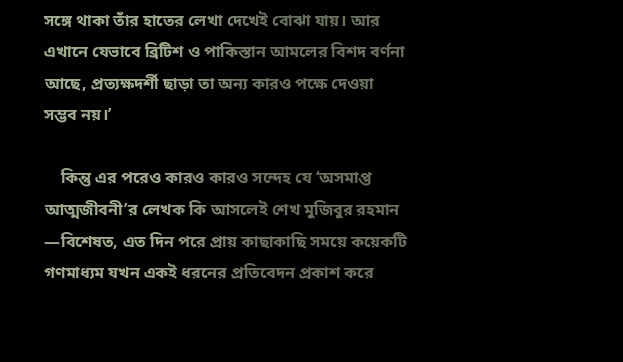সঙ্গে থাকা তাঁর হাতের লেখা দেখেই বোঝা যায়। আর এখানে যেভাবে ব্রিটিশ ও পাকিস্তান আমলের বিশদ বর্ণনা আছে, প্রত্যক্ষদর্শী ছাড়া তা অন্য কারও পক্ষে দেওয়া সম্ভব নয়।’

    কিন্তু এর পরেও কারও কারও সন্দেহ যে ‘অসমাপ্ত আত্মজীবনী’র লেখক কি আসলেই শেখ মুজিবুর রহমান —বিশেষত, এত দিন পরে প্রায় কাছাকাছি সময়ে কয়েকটি গণমাধ্যম যখন একই ধরনের প্রতিবেদন প্রকাশ করে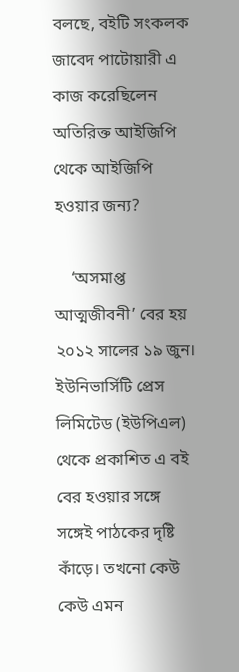বলছে, বইটি সংকলক জাবেদ পাটোয়ারী এ কাজ করেছিলেন অতিরিক্ত আইজিপি থেকে আইজিপি হওয়ার জন্য?

    ‘অসমাপ্ত আত্মজীবনী’ বের হয় ২০১২ সালের ১৯ জুন। ইউনিভার্সিটি প্রেস লিমিটেড (ইউপিএল) থেকে প্রকাশিত এ বই বের হওয়ার সঙ্গে সঙ্গেই পাঠকের দৃষ্টি কাঁড়ে। তখনো কেউ কেউ এমন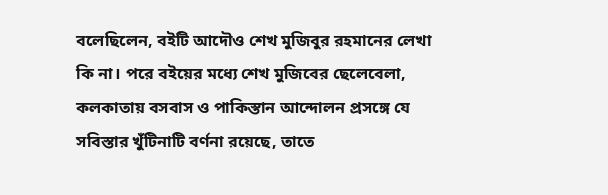বলেছিলেন, বইটি আদৌও শেখ মুজিবুর রহমানের লেখা কি না। পরে বইয়ের মধ্যে শেখ মুজিবের ছেলেবেলা, কলকাতায় বসবাস ও পাকিস্তান আন্দোলন প্রসঙ্গে যে সবিস্তার খুঁটিনাটি বর্ণনা রয়েছে, তাতে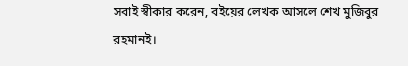সবাই স্বীকার করেন, বইয়ের লেখক আসলে শেখ মুজিবুর রহমানই।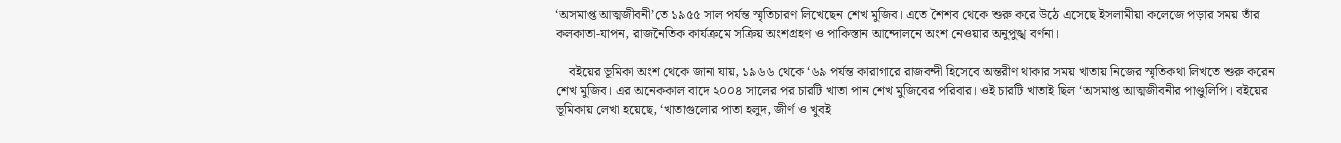‘অসমাপ্ত আত্মজীবনী’তে ১৯৫৫ সাল পর্যন্ত স্মৃতিচারণ লিখেছেন শেখ মুজিব। এতে শৈশব থেকে শুরু করে উঠে এসেছে ইসলামীয়া কলেজে পড়ার সময় তাঁর কলকাতা-যাপন, রাজনৈতিক কার্যক্রমে সক্রিয় অংশগ্রহণ ও পাকিস্তান আন্দোলনে অংশ নেওয়ার অনুপুঙ্খ বর্ণনা।

    বইয়ের ভূমিকা অংশ থেকে জানা যায়, ১৯৬৬ থেকে ‘৬৯ পর্যন্ত কারাগারে রাজবন্দী হিসেবে অন্তরীণ থাকার সময় খাতায় নিজের স্মৃতিকথা লিখতে শুরু করেন শেখ মুজিব। এর অনেককাল বাদে ২০০৪ সালের পর চারটি খাতা পান শেখ মুজিবের পরিবার। ওই চারটি খাতাই ছিল ‘অসমাপ্ত আত্মজীবনীর পাণ্ডুলিপি। বইয়ের ভূমিকায় লেখা হয়েছে, ‘খাতাগুলোর পাতা হলুদ, জীর্ণ ও খুবই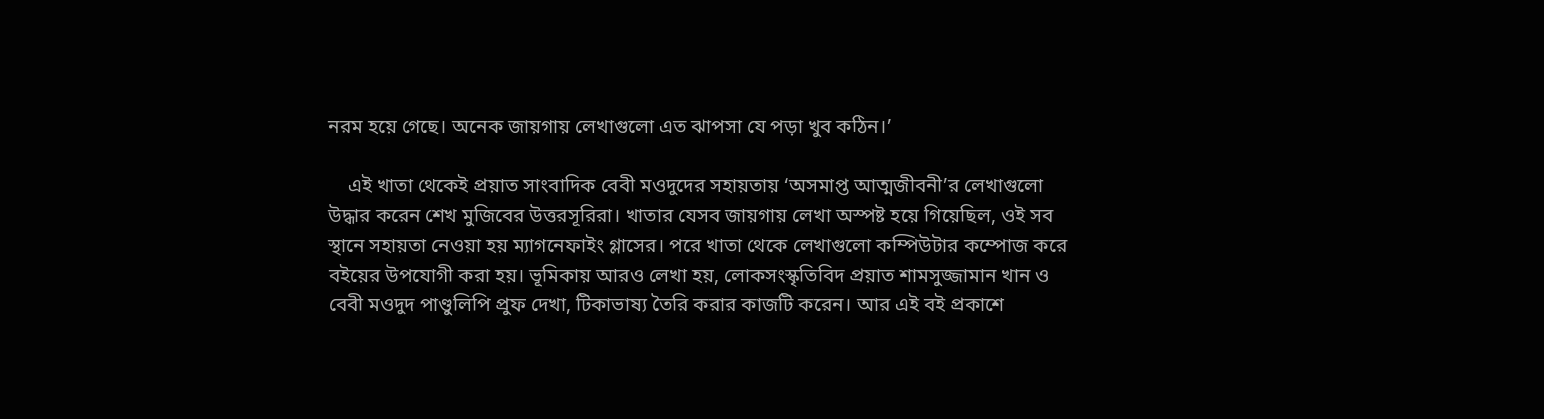নরম হয়ে গেছে। অনেক জায়গায় লেখাগুলো এত ঝাপসা যে পড়া খুব কঠিন।’

    এই খাতা থেকেই প্রয়াত সাংবাদিক বেবী মওদুদের সহায়তায় ‘অসমাপ্ত আত্মজীবনী’র লেখাগুলো উদ্ধার করেন শেখ মুজিবের উত্তরসূরিরা। খাতার যেসব জায়গায় লেখা অস্পষ্ট হয়ে গিয়েছিল, ওই সব স্থানে সহায়তা নেওয়া হয় ম্যাগনেফাইং গ্লাসের। পরে খাতা থেকে লেখাগুলো কম্পিউটার কম্পোজ করে বইয়ের উপযোগী করা হয়। ভূমিকায় আরও লেখা হয়, লোকসংস্কৃতিবিদ প্রয়াত শামসুজ্জামান খান ও বেবী মওদুদ পাণ্ডুলিপি প্রুফ দেখা, টিকাভাষ্য তৈরি করার কাজটি করেন। আর এই বই প্রকাশে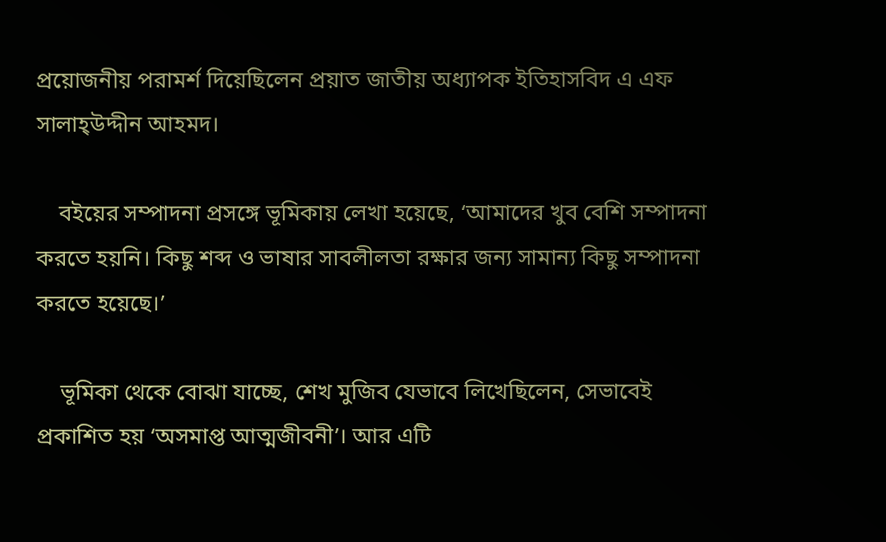প্রয়োজনীয় পরামর্শ দিয়েছিলেন প্রয়াত জাতীয় অধ্যাপক ইতিহাসবিদ এ এফ সালাহ্‌উদ্দীন আহমদ।

    বইয়ের সম্পাদনা প্রসঙ্গে ভূমিকায় লেখা হয়েছে, ‘আমাদের খুব বেশি সম্পাদনা করতে হয়নি। কিছু শব্দ ও ভাষার সাবলীলতা রক্ষার জন্য সামান্য কিছু সম্পাদনা করতে হয়েছে।’

    ভূমিকা থেকে বোঝা যাচ্ছে, শেখ মুজিব যেভাবে লিখেছিলেন, সেভাবেই প্রকাশিত হয় ‘অসমাপ্ত আত্মজীবনী’। আর এটি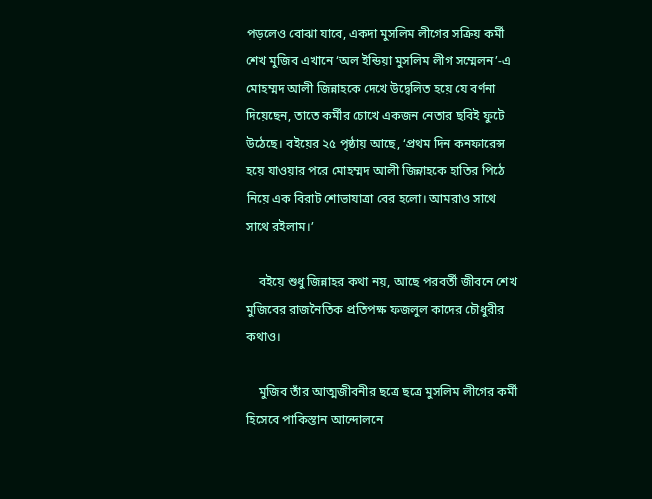পড়লেও বোঝা যাবে, একদা মুসলিম লীগের সক্রিয় কর্মী শেখ মুজিব এখানে ‘অল ইন্ডিয়া মুসলিম লীগ সম্মেলন’-এ মোহম্মদ আলী জিন্নাহকে দেখে উদ্বেলিত হয়ে যে বর্ণনা দিয়েছেন, তাতে কর্মীর চোখে একজন নেতার ছবিই ফুটে উঠেছে। বইয়ের ২৫ পৃষ্ঠায় আছে, ‘প্রথম দিন কনফারেন্স হয়ে যাওয়ার পরে মোহম্মদ আলী জিন্নাহকে হাতির পিঠে নিয়ে এক বিরাট শোভাযাত্রা বের হলো। আমরাও সাথে সাথে রইলাম।’

    বইয়ে শুধু জিন্নাহর কথা নয়, আছে পরবর্তী জীবনে শেখ মুজিবের রাজনৈতিক প্রতিপক্ষ ফজলুল কাদের চৌধুরীর কথাও।

    মুজিব তাঁর আত্মজীবনীর ছত্রে ছত্রে মুসলিম লীগের কর্মী হিসেবে পাকিস্তান আন্দোলনে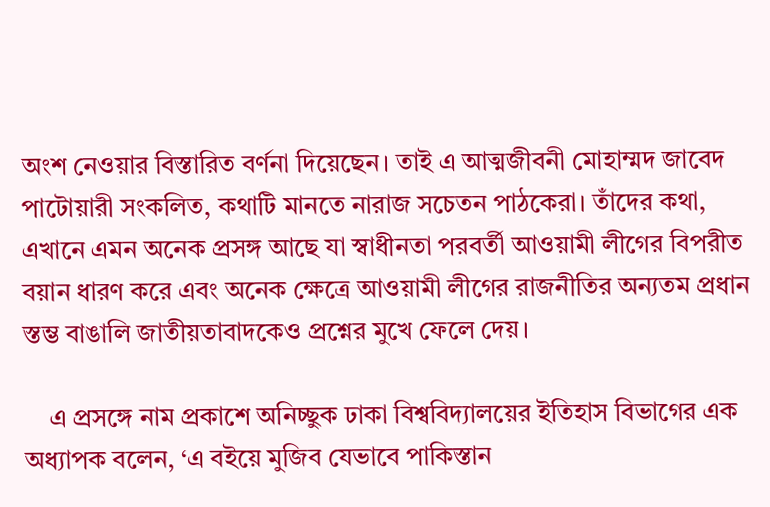অংশ নেওয়ার বিস্তারিত বর্ণনা দিয়েছেন। তাই এ আত্মজীবনী মোহাম্মদ জাবেদ পাটোয়ারী সংকলিত, কথাটি মানতে নারাজ সচেতন পাঠকেরা। তাঁদের কথা, এখানে এমন অনেক প্রসঙ্গ আছে যা স্বাধীনতা পরবর্তী আওয়ামী লীগের বিপরীত বয়ান ধারণ করে এবং অনেক ক্ষেত্রে আওয়ামী লীগের রাজনীতির অন্যতম প্রধান স্তম্ভ বাঙালি জাতীয়তাবাদকেও প্রশ্নের মুখে ফেলে দেয়।

    এ প্রসঙ্গে নাম প্রকাশে অনিচ্ছুক ঢাকা বিশ্ববিদ্যালয়ের ইতিহাস বিভাগের এক অধ্যাপক বলেন, ‘এ বইয়ে মুজিব যেভাবে পাকিস্তান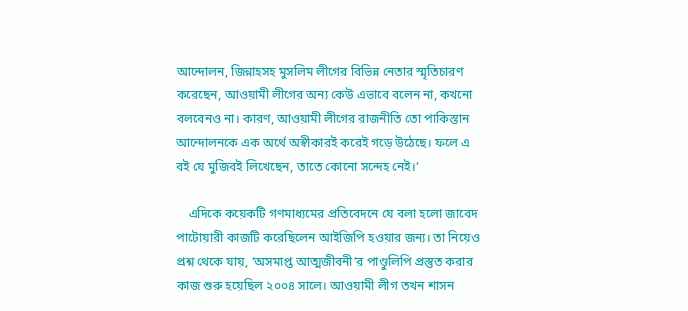আন্দোলন, জিন্নাহসহ মুসলিম লীগের বিভিন্ন নেতার স্মৃতিচারণ করেছেন, আওয়ামী লীগের অন্য কেউ এভাবে বলেন না, কখনো বলবেনও না। কারণ, আওয়ামী লীগের রাজনীতি তো পাকিস্তান আন্দোলনকে এক অর্থে অস্বীকারই করেই গড়ে উঠেছে। ফলে এ বই যে মুজিবই লিখেছেন, তাতে কোনো সন্দেহ নেই।’

    এদিকে কয়েকটি গণমাধ্যমের প্রতিবেদনে যে বলা হলো জাবেদ পাটোয়ারী কাজটি করেছিলেন আইজিপি হওয়ার জন্য। তা নিয়েও প্রশ্ন থেকে যায়, ‘অসমাপ্ত আত্মজীবনী’র পাণ্ডুলিপি প্রস্তুত করার কাজ শুরু হয়েছিল ২০০৪ সালে। আওয়ামী লীগ তখন শাসন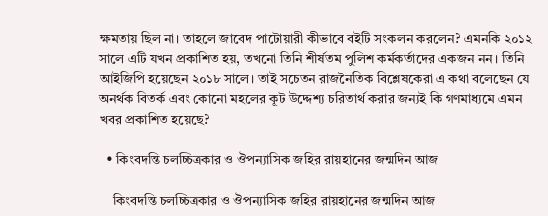ক্ষমতায় ছিল না। তাহলে জাবেদ পাটোয়ারী কীভাবে বইটি সংকলন করলেন? এমনকি ২০১২ সালে এটি যখন প্রকাশিত হয়, তখনো তিনি শীর্ষতম পুলিশ কর্মকর্তাদের একজন নন। তিনি আইজিপি হয়েছেন ২০১৮ সালে। তাই সচেতন রাজনৈতিক বিশ্লেষকেরা এ কথা বলেছেন যে অনর্থক বিতর্ক এবং কোনো মহলের কূট উদ্দেশ্য চরিতার্থ করার জন্যই কি গণমাধ্যমে এমন খবর প্রকাশিত হয়েছে?

  • কিংবদন্তি চলচ্চিত্রকার ও ঔপন্যাসিক জহির রায়হানের জন্মদিন আজ

    কিংবদন্তি চলচ্চিত্রকার ও ঔপন্যাসিক জহির রায়হানের জন্মদিন আজ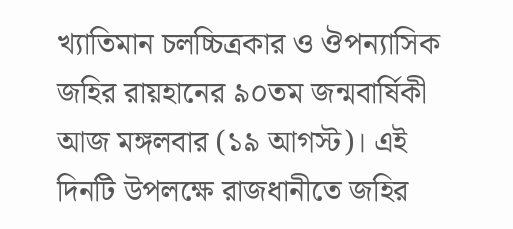খ্যাতিমান চলচ্চিত্রকার ও ঔপন্যাসিক জহির রায়হানের ৯০তম জন্মবার্ষিকী আজ মঙ্গলবার (১৯ আগস্ট)। এই দিনটি উপলক্ষে রাজধানীতে জহির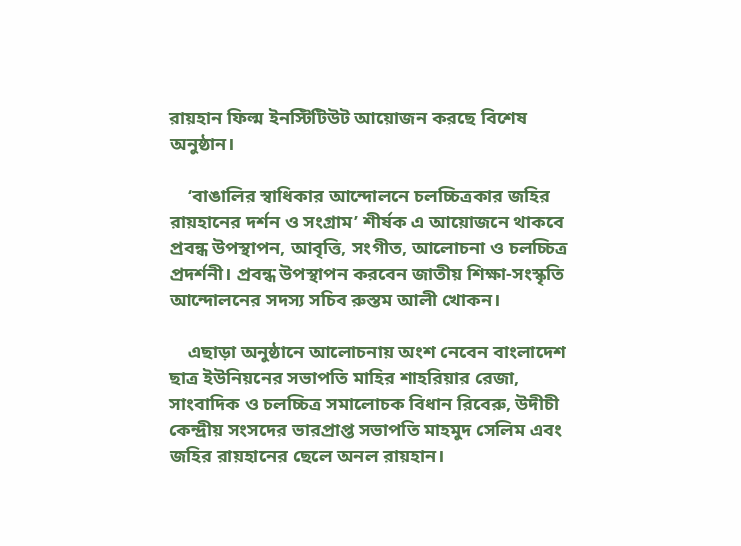রায়হান ফিল্ম ইনস্টিটিউট আয়োজন করছে বিশেষ অনুষ্ঠান।

    ‘বাঙালির স্বাধিকার আন্দোলনে চলচ্চিত্রকার জহির রায়হানের দর্শন ও সংগ্রাম’ শীর্ষক এ আয়োজনে থাকবে প্রবন্ধ উপস্থাপন, আবৃত্তি, সংগীত, আলোচনা ও চলচ্চিত্র প্রদর্শনী। প্রবন্ধ উপস্থাপন করবেন জাতীয় শিক্ষা-সংস্কৃতি আন্দোলনের সদস্য সচিব রুস্তম আলী খোকন।

    এছাড়া অনুষ্ঠানে আলোচনায় অংশ নেবেন বাংলাদেশ ছাত্র ইউনিয়নের সভাপতি মাহির শাহরিয়ার রেজা, সাংবাদিক ও চলচ্চিত্র সমালোচক বিধান রিবেরু, উদীচী কেন্দ্রীয় সংসদের ভারপ্রাপ্ত সভাপতি মাহমুদ সেলিম এবং জহির রায়হানের ছেলে অনল রায়হান।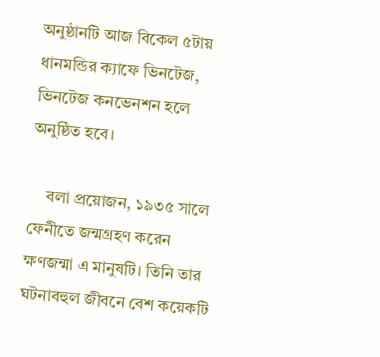অনুষ্ঠানটি আজ বিকেল ৫টায় ধানমন্ডির ক্যাফে ভিনটেজ, ভিনটেজ কনভেনশন হলে অনুষ্ঠিত হবে।

    বলা প্রয়োজন, ১৯৩৫ সালে ফেনীতে জন্মগ্রহণ করেন ক্ষণজন্মা এ মানুষটি। তিনি তার ঘটনাবহুল জীবনে বেশ কয়েকটি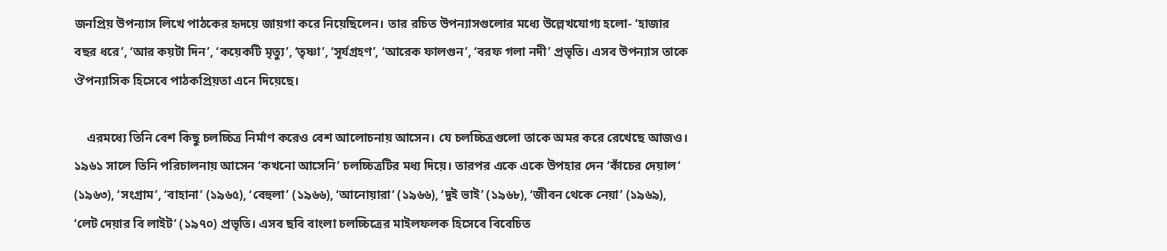জনপ্রিয় উপন্যাস লিখে পাঠকের হৃদয়ে জায়গা করে নিয়েছিলেন। তার রচিত উপন্যাসগুলোর মধ্যে উল্লেখযোগ্য হলো- ‘হাজার বছর ধরে’, ‘আর কয়টা দিন’, ‘কয়েকটি মৃত্যু’, ‘তৃষ্ণা’, ‘সূর্যগ্রহণ’, ‘আরেক ফালগুন’, ‘বরফ গলা নদী’ প্রভৃতি। এসব উপন্যাস তাকে ঔপন্যাসিক হিসেবে পাঠকপ্রিয়তা এনে দিয়েছে।

    এরমধ্যে তিনি বেশ কিছু চলচ্চিত্র নির্মাণ করেও বেশ আলোচনায় আসেন। যে চলচ্চিত্রগুলো তাকে অমর করে রেখেছে আজও। ১৯৬১ সালে তিনি পরিচালনায় আসেন ‘কখনো আসেনি’ চলচ্চিত্রটির মধ্য দিয়ে। তারপর একে একে উপহার দেন ‘কাঁচের দেয়াল’ (১৯৬৩), ‘সংগ্রাম’, ‘বাহানা’ (১৯৬৫), ‘বেহুলা’ (১৯৬৬), ‘আনোয়ারা’ (১৯৬৬), ‘দুই ভাই’ (১৯৬৮), ‘জীবন থেকে নেয়া’ (১৯৬৯), ‘লেট দেয়ার বি লাইট’ (১৯৭০) প্রভৃতি। এসব ছবি বাংলা চলচ্চিত্রের মাইলফলক হিসেবে বিবেচিত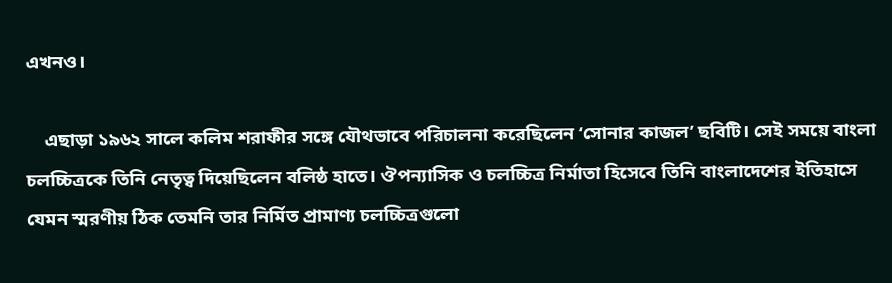এখনও।

    এছাড়া ১৯৬২ সালে কলিম শরাফীর সঙ্গে যৌথভাবে পরিচালনা করেছিলেন ‘সোনার কাজল’ ছবিটি। সেই সময়ে বাংলা চলচ্চিত্রকে তিনি নেতৃত্ব দিয়েছিলেন বলিষ্ঠ হাতে। ঔপন্যাসিক ও চলচ্চিত্র নির্মাতা হিসেবে তিনি বাংলাদেশের ইতিহাসে যেমন স্মরণীয় ঠিক তেমনি তার নির্মিত প্রামাণ্য চলচ্চিত্রগুলো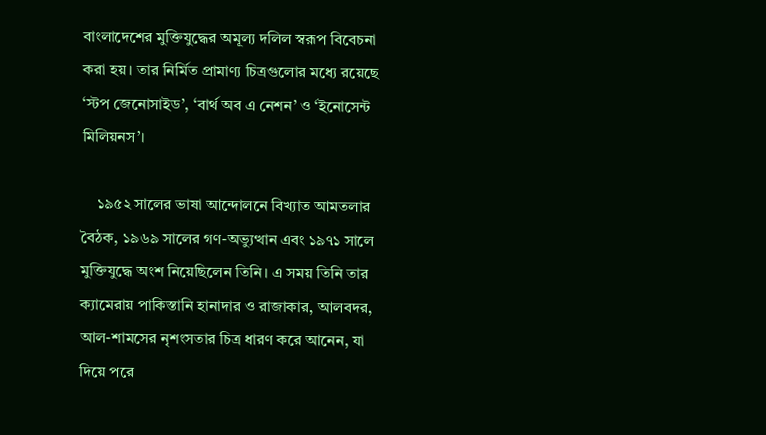বাংলাদেশের মুক্তিযুদ্ধের অমূল্য দলিল স্বরূপ বিবেচনা করা হয়। তার নির্মিত প্রামাণ্য চিত্রগুলোর মধ্যে রয়েছে ‘স্টপ জেনোসাইড’, ‘বার্থ অব এ নেশন’ ও ‘ইনোসেন্ট মিলিয়নস’।

    ১৯৫২ সালের ভাষা আন্দোলনে বিখ্যাত আমতলার বৈঠক, ১৯৬৯ সালের গণ-অভ্যুত্থান এবং ১৯৭১ সালে মুক্তিযুদ্ধে অংশ নিয়েছিলেন তিনি। এ সময় তিনি তার ক্যামেরায় পাকিস্তানি হানাদার ও রাজাকার, আলবদর, আল-শামসের নৃশংসতার চিত্র ধারণ করে আনেন, যা দিয়ে পরে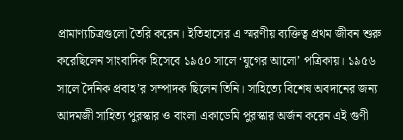প্রামাণ্যচিত্রগুলো তৈরি করেন। ইতিহাসের এ স্মরণীয় ব্যক্তিত্ব প্রথম জীবন শুরু করেছিলেন সাংবাদিক হিসেবে ১৯৫০ সালে ‘যুগের আলো’ পত্রিকায়। ১৯৫৬ সালে দৈনিক প্রবাহ’র সম্পাদক ছিলেন তিনি। সাহিত্যে বিশেষ অবদানের জন্য আদমজী সাহিত্য পুরস্কার ও বাংলা একাডেমি পুরস্কার অর্জন করেন এই গুণী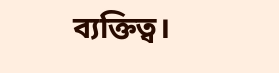ব্যক্তিত্ব।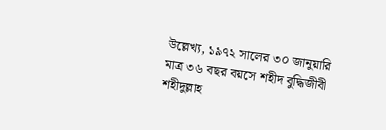উল্লেখ্য, ১৯৭২ সালের ৩০ জানুয়ারি মাত্র ৩৬ বছর বয়সে শহীদ বুদ্ধিজীবী শহীদুল্লাহ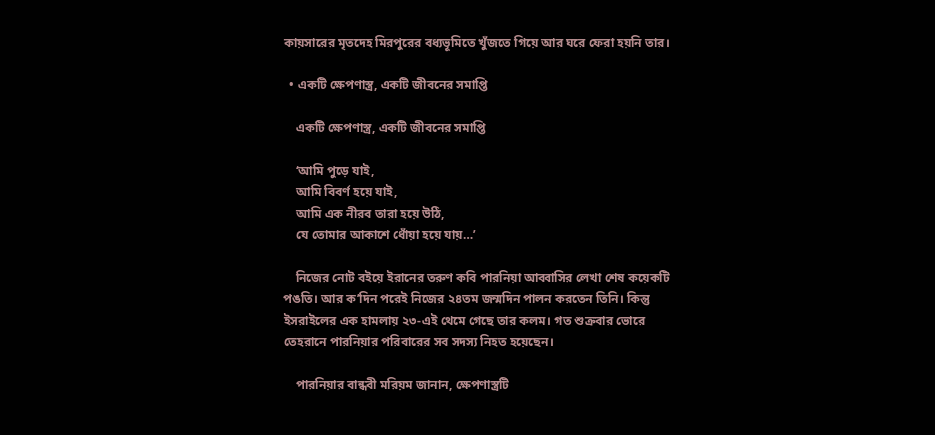কায়সারের মৃতদেহ মিরপুরের বধ্যভূমিতে খুঁজতে গিয়ে আর ঘরে ফেরা হয়নি তার।

  • একটি ক্ষেপণাস্ত্র, একটি জীবনের সমাপ্তি

    একটি ক্ষেপণাস্ত্র, একটি জীবনের সমাপ্তি

    ‘আমি পুড়ে যাই,
    আমি বিবর্ণ হয়ে যাই,
    আমি এক নীরব তারা হয়ে উঠি,
    যে তোমার আকাশে ধোঁয়া হয়ে যায়…’

    নিজের নোট বইয়ে ইরানের তরুণ কবি পারনিয়া আব্বাসির লেখা শেষ কয়েকটি পঙতি। আর ক’দিন পরেই নিজের ২৪তম জন্মদিন পালন করতেন তিনি। কিন্তু ইসরাইলের এক হামলায় ২৩-এই থেমে গেছে তার কলম। গত শুক্রবার ভোরে তেহরানে পারনিয়ার পরিবারের সব সদস্য নিহত হয়েছেন।

    পারনিয়ার বান্ধবী মরিয়ম জানান, ক্ষেপণাস্ত্রটি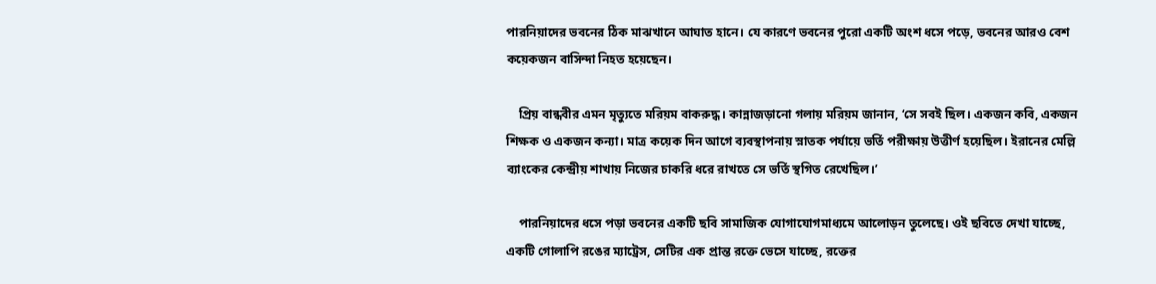পারনিয়াদের ভবনের ঠিক মাঝখানে আঘাত হানে। যে কারণে ভবনের পুরো একটি অংশ ধসে পড়ে, ভবনের আরও বেশ কয়েকজন বাসিন্দা নিহত হয়েছেন।

    প্রিয় বান্ধবীর এমন মৃত্যুতে মরিয়ম বাকরুদ্ধ। কান্নাজড়ানো গলায় মরিয়ম জানান, ‘সে সবই ছিল। একজন কবি, একজন শিক্ষক ও একজন কন্যা। মাত্র কয়েক দিন আগে ব্যবস্থাপনায় স্নাতক পর্যায়ে ভর্তি পরীক্ষায় উত্তীর্ণ হয়েছিল। ইরানের মেল্লি ব্যাংকের কেন্দ্রীয় শাখায় নিজের চাকরি ধরে রাখতে সে ভর্তি স্থগিত রেখেছিল।’

    পারনিয়াদের ধসে পড়া ভবনের একটি ছবি সামাজিক যোগাযোগমাধ্যমে আলোড়ন তুলেছে। ওই ছবিতে দেখা যাচ্ছে, একটি গোলাপি রঙের ম্যাট্রেস, সেটির এক প্রান্ত রক্তে ভেসে যাচ্ছে, রক্তের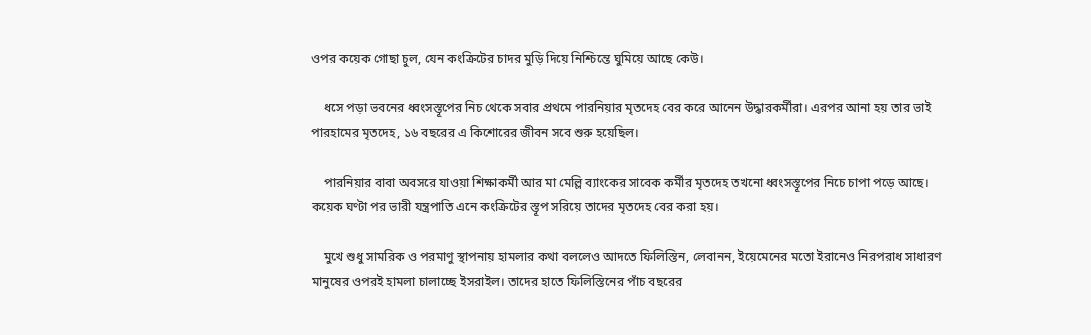ওপর কয়েক গোছা চুল, যেন কংক্রিটের চাদর মুড়ি দিয়ে নিশ্চিন্তে ঘুমিয়ে আছে কেউ।

    ধসে পড়া ভবনের ধ্বংসস্তূপের নিচ থেকে সবার প্রথমে পারনিয়ার মৃতদেহ বের করে আনেন উদ্ধারকর্মীরা। এরপর আনা হয় তার ভাই পারহামের মৃতদেহ, ১৬ বছরের এ কিশোরের জীবন সবে শুরু হয়েছিল।

    পারনিয়ার বাবা অবসরে যাওয়া শিক্ষাকর্মী আর মা মেল্লি ব্যাংকের সাবেক কর্মীর মৃতদেহ তখনো ধ্বংসস্তূপের নিচে চাপা পড়ে আছে। কয়েক ঘণ্টা পর ভারী যন্ত্রপাতি এনে কংক্রিটের স্তূপ সরিয়ে তাদের মৃতদেহ বের করা হয়।

    মুখে শুধু সামরিক ও পরমাণু স্থাপনায় হামলার কথা বললেও আদতে ফিলিস্তিন, লেবানন, ইয়েমেনের মতো ইরানেও নিরপরাধ সাধারণ মানুষের ওপরই হামলা চালাচ্ছে ইসরাইল। তাদের হাতে ফিলিস্তিনের পাঁচ বছরের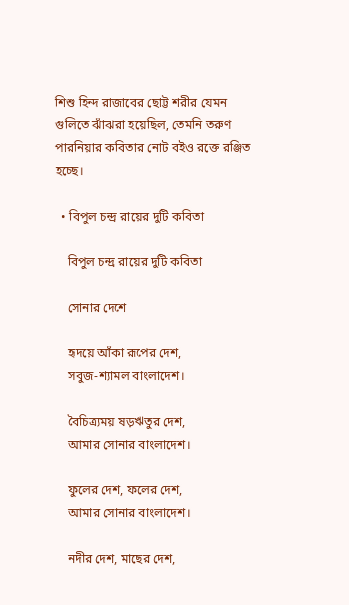শিশু হিন্দ রাজাবের ছোট্ট শরীর যেমন গুলিতে ঝাঁঝরা হয়েছিল, তেমনি তরুণ পারনিয়ার কবিতার নোট বইও রক্তে রঞ্জিত হচ্ছে।

  • বিপুল চন্দ্র রায়ের দুটি কবিতা

    বিপুল চন্দ্র রায়ের দুটি কবিতা

    সোনার দেশে

    হৃদয়ে আঁকা রূপের দেশ,
    সবুজ-শ্যামল বাংলাদেশ।

    বৈচিত্র্যময় ষড়ঋতুর দেশ,
    আমার সোনার বাংলাদেশ।

    ফুলের দেশ, ফলের দেশ,
    আমার সোনার বাংলাদেশ।

    নদীর দেশ, মাছের দেশ,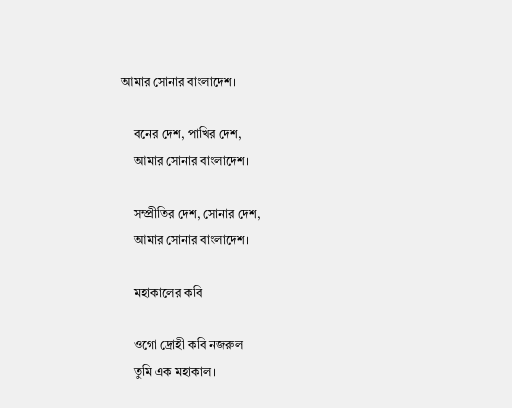আমার সোনার বাংলাদেশ।

    বনের দেশ, পাখির দেশ,
    আমার সোনার বাংলাদেশ।

    সম্প্রীতির দেশ, সোনার দেশ,
    আমার সোনার বাংলাদেশ।

    মহাকালের কবি

    ওগো দ্রোহী কবি নজরুল
    তুমি এক মহাকাল।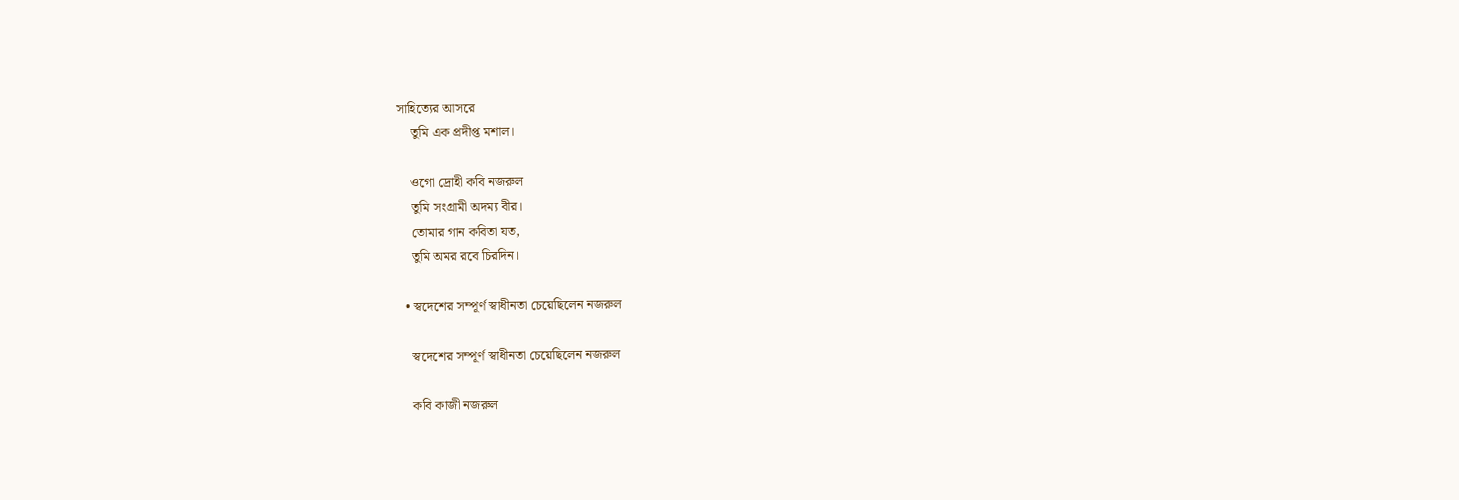সাহিত্যের আসরে
    তুমি এক প্রদীপ্ত মশাল।

    ওগো দ্রোহী কবি নজরুল
    তুমি সংগ্রামী অদম্য বীর।
    তোমার গান কবিতা যত,
    তুমি অমর রবে চিরদিন।

  • স্বদেশের সম্পূর্ণ স্বাধীনতা চেয়েছিলেন নজরুল

    স্বদেশের সম্পূর্ণ স্বাধীনতা চেয়েছিলেন নজরুল

    কবি কাজী নজরুল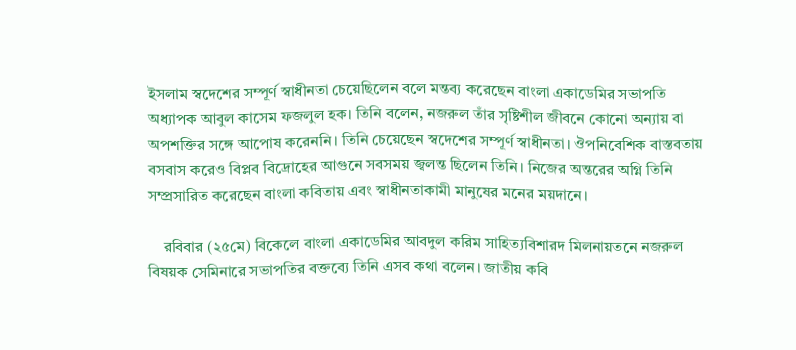ইসলাম স্বদেশের সম্পূর্ণ স্বাধীনতা চেয়েছিলেন বলে মন্তব্য করেছেন বাংলা একাডেমির সভাপতি অধ্যাপক আবুল কাসেম ফজলুল হক। তিনি বলেন, নজরুল তাঁর সৃষ্টিশীল জীবনে কোনো অন্যায় বা অপশক্তির সঙ্গে আপোষ করেননি। তিনি চেয়েছেন স্বদেশের সম্পূর্ণ স্বাধীনতা। ঔপনিবেশিক বাস্তবতায় বসবাস করেও বিপ্লব বিদ্রোহের আগুনে সবসময় জ্বলন্ত ছিলেন তিনি। নিজের অন্তরের অগ্নি তিনি সম্প্রসারিত করেছেন বাংলা কবিতায় এবং স্বাধীনতাকামী মানুষের মনের ময়দানে।

    রবিবার (২৫মে) বিকেলে বাংলা একাডেমির আবদুল করিম সাহিত্যবিশারদ মিলনায়তনে নজরুল বিষয়ক সেমিনারে সভাপতির বক্তব্যে তিনি এসব কথা বলেন। জাতীয় কবি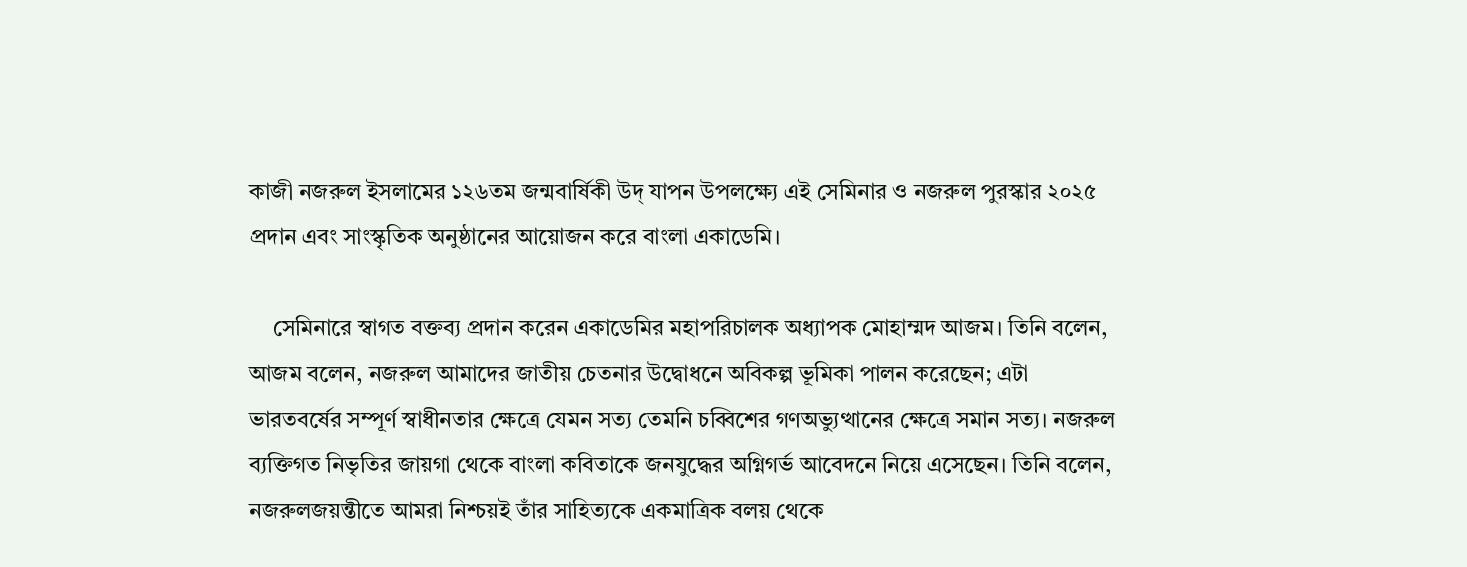কাজী নজরুল ইসলামের ১২৬তম জন্মবার্ষিকী উদ্ যাপন উপলক্ষ্যে এই সেমিনার ও নজরুল পুরস্কার ২০২৫ প্রদান এবং সাংস্কৃতিক অনুষ্ঠানের আয়োজন করে বাংলা একাডেমি।

    সেমিনারে স্বাগত বক্তব্য প্রদান করেন একাডেমির মহাপরিচালক অধ্যাপক মোহাম্মদ আজম। তিনি বলেন, আজম বলেন, নজরুল আমাদের জাতীয় চেতনার উদ্বোধনে অবিকল্প ভূমিকা পালন করেছেন; এটা ভারতবর্ষের সম্পূর্ণ স্বাধীনতার ক্ষেত্রে যেমন সত্য তেমনি চব্বিশের গণঅভ্যুত্থানের ক্ষেত্রে সমান সত্য। নজরুল ব্যক্তিগত নিভৃতির জায়গা থেকে বাংলা কবিতাকে জনযুদ্ধের অগ্নিগর্ভ আবেদনে নিয়ে এসেছেন। তিনি বলেন, নজরুলজয়ন্তীতে আমরা নিশ্চয়ই তাঁর সাহিত্যকে একমাত্রিক বলয় থেকে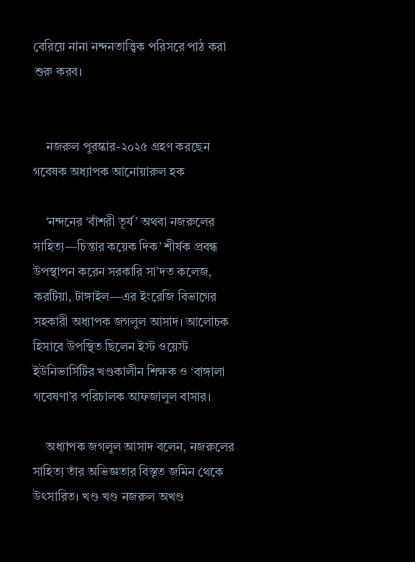বেরিয়ে নানা নন্দনতাত্ত্বিক পরিসরে পাঠ করা শুরু করব।


    নজরুল পুরস্কার-২০২৫ গ্রহণ করছেন গবেষক অধ্যাপক আনোয়ারুল হক

    ‘নন্দনের ‘বাঁশরী তূর্য’ অথবা নজরুলের সাহিত্য—চিন্তার কয়েক দিক’ শীর্ষক প্রবন্ধ উপস্থাপন করেন সরকারি সা’দত কলেজ, করটিয়া, টাঙ্গাইল—এর ইংরেজি বিভাগের সহকারী অধ্যাপক জগলুল আসাদ। আলোচক হিসাবে উপস্থিত ছিলেন ইস্ট ওয়েস্ট ইউনিভার্সিটির খণ্ডকালীন শিক্ষক ও ‘বাঙ্গালা গবেষণা’র পরিচালক আফজালুল বাসার।

    অধ্যাপক জগলুল আসাদ বলেন, নজরুলের সাহিত্য তাঁর অভিজ্ঞতার বিস্তৃত জমিন থেকে উৎসারিত। খণ্ড খণ্ড নজরুল অখণ্ড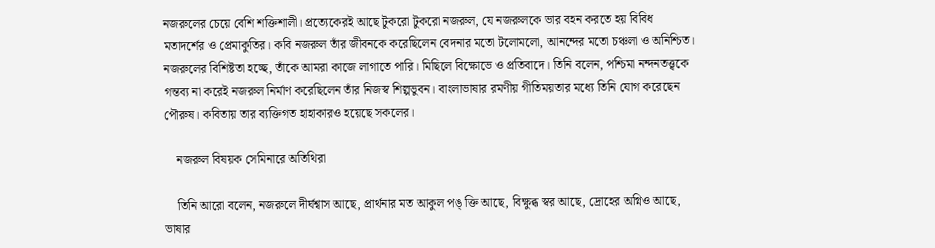নজরুলের চেয়ে বেশি শক্তিশালী। প্রত্যেকেরই আছে টুকরো টুকরো নজরুল, যে নজরুলকে ভার বহন করতে হয় বিবিধ মতাদর্শের ও প্রেমাকুতির। কবি নজরুল তাঁর জীবনকে করেছিলেন বেদনার মতো টলোমলো, আনন্দের মতো চঞ্চলা ও অনিশ্চিত। নজরুলের বিশিষ্টতা হচ্ছে, তাঁকে আমরা কাজে লাগাতে পারি। মিছিলে বিক্ষোভে ও প্রতিবাদে। তিনি বলেন, পশ্চিমা নন্দনতত্ত্বকে গন্তব্য না করেই নজরুল নির্মাণ করেছিলেন তাঁর নিজস্ব শিল্পভুবন। বাংলাভাষার রমণীয় গীতিময়তার মধ্যে তিনি যোগ করেছেন পৌরুষ। কবিতায় তার ব্যক্তিগত হাহাকারও হয়েছে সকলের।

    নজরুল বিষয়ক সেমিনারে অতিথিরা

    তিনি আরো বলেন, নজরুলে দীর্ঘশ্বাস আছে, প্রার্থনার মত আকুল পঙ্ ক্তি আছে, বিক্ষুব্ধ স্বর আছে, দ্রোহের অগ্নিও আছে, ভাষার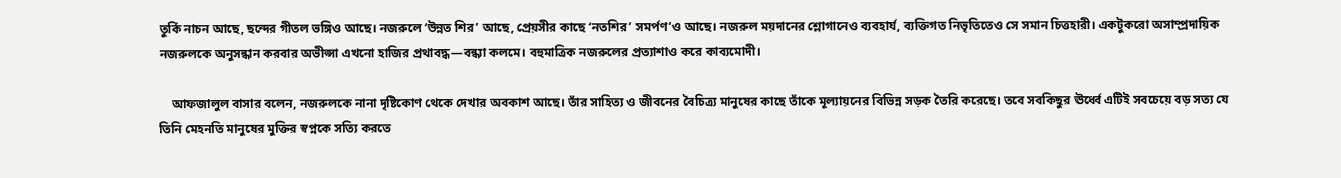তুর্কি নাচন আছে, ছন্দের গীতল ভঙ্গিও আছে। নজরুলে ‘উন্নত শির’ আছে, প্রেয়সীর কাছে ‘নতশির’ সমর্পণ’ও আছে। নজরুল ময়দানের শ্লোগানেও ব্যবহার্য, ব্যক্তিগত নিভৃতিতেও সে সমান চিত্তহারী। একটুকরো অসাম্প্রদায়িক নজরুলকে অনুসন্ধান করবার অভীপ্সা এখনো হাজির প্রথাবদ্ধ—বন্ধ্যা কলমে। বহুমাত্রিক নজরুলের প্রত্যাশাও করে কাব্যমোদী।

    আফজালুল বাসার বলেন, নজরুলকে নানা দৃষ্টিকোণ থেকে দেখার অবকাশ আছে। তাঁর সাহিত্য ও জীবনের বৈচিত্র্য মানুষের কাছে তাঁকে মূল্যায়নের বিভিন্ন সড়ক তৈরি করেছে। তবে সবকিছুর ঊর্ধ্বে এটিই সবচেয়ে বড় সত্য যে তিনি মেহনতি মানুষের মুক্তির স্বপ্নকে সত্যি করতে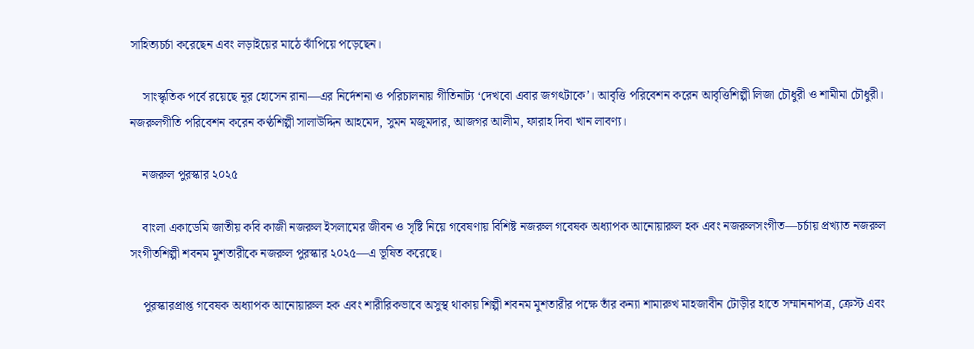সাহিত্যচর্চা করেছেন এবং লড়াইয়ের মাঠে ঝাঁপিয়ে পড়েছেন।

    সাংস্কৃতিক পর্বে রয়েছে নূর হোসেন রানা—এর নির্দেশনা ও পরিচালনায় গীতিনাট্য ‘দেখবো এবার জগৎটাকে’। আবৃত্তি পরিবেশন করেন আবৃত্তিশিল্পী লিজা চৌধুরী ও শামীমা চৌধুরী। নজরুলগীতি পরিবেশন করেন কণ্ঠশিল্পী সালাউদ্দিন আহমেদ, সুমন মজুমদার, আজগর আলীম, ফারাহ দিবা খান লাবণ্য।

    নজরুল পুরস্কার ২০২৫

    বাংলা একাডেমি জাতীয় কবি কাজী নজরুল ইসলামের জীবন ও সৃষ্টি নিয়ে গবেষণায় বিশিষ্ট নজরুল গবেষক অধ্যাপক আনোয়ারুল হক এবং নজরুলসংগীত—চর্চায় প্রখ্যাত নজরুল সংগীতশিল্পী শবনম মুশতারীকে নজরুল পুরস্কার ২০২৫—এ ভূষিত করেছে।

    পুরস্কারপ্রাপ্ত গবেষক অধ্যাপক আনোয়ারুল হক এবং শারীরিকভাবে অসুস্থ থাকায় শিল্পী শবনম মুশতারীর পক্ষে তাঁর কন্যা শামারুখ মাহজাবীন টোড়ীর হাতে সম্মাননাপত্র, ক্রেস্ট এবং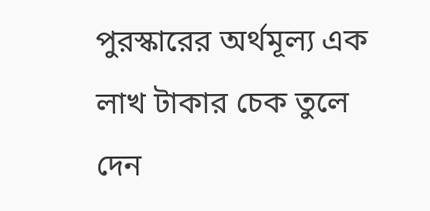পুরস্কারের অর্থমূল্য এক লাখ টাকার চেক তুলে দেন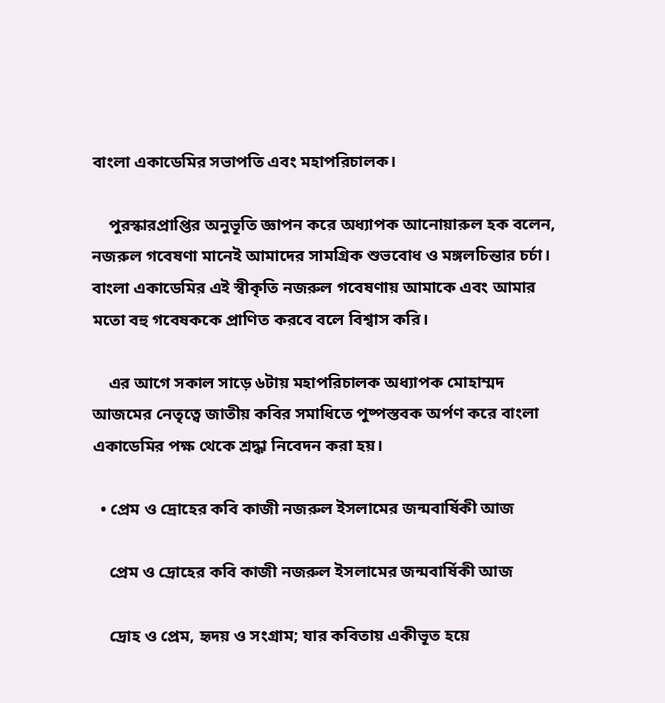বাংলা একাডেমির সভাপতি এবং মহাপরিচালক।

    পুরস্কারপ্রাপ্তির অনুভূতি জ্ঞাপন করে অধ্যাপক আনোয়ারুল হক বলেন, নজরুল গবেষণা মানেই আমাদের সামগ্রিক শুভবোধ ও মঙ্গলচিন্তার চর্চা। বাংলা একাডেমির এই স্বীকৃতি নজরুল গবেষণায় আমাকে এবং আমার মতো বহু গবেষককে প্রাণিত করবে বলে বিশ্বাস করি।

    এর আগে সকাল সাড়ে ৬টায় মহাপরিচালক অধ্যাপক মোহাম্মদ আজমের নেতৃত্বে জাতীয় কবির সমাধিতে পুষ্পস্তবক অর্পণ করে বাংলা একাডেমির পক্ষ থেকে শ্রদ্ধা নিবেদন করা হয়।

  • প্রেম ও দ্রোহের কবি কাজী নজরুল ইসলামের জন্মবার্ষিকী আজ

    প্রেম ও দ্রোহের কবি কাজী নজরুল ইসলামের জন্মবার্ষিকী আজ

    দ্রোহ ও প্রেম, হৃদয় ও সংগ্রাম; যার কবিতায় একীভূত হয়ে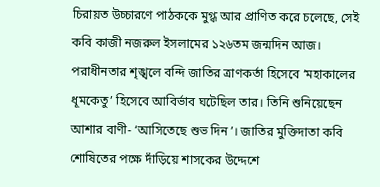চিরায়ত উচ্চারণে পাঠককে মুগ্ধ আর প্রাণিত করে চলেছে, সেই কবি কাজী নজরুল ইসলামের ১২৬তম জন্মদিন আজ। পরাধীনতার শৃঙ্খলে বন্দি জাতির ত্রাণকর্তা হিসেবে ‘মহাকালের ধূমকেতু’ হিসেবে আবির্ভাব ঘটেছিল তার। তিনি শুনিয়েছেন আশার বাণী- ‘আসিতেছে শুভ দিন’। জাতির মুক্তিদাতা কবি শোষিতের পক্ষে দাঁড়িয়ে শাসকের উদ্দেশে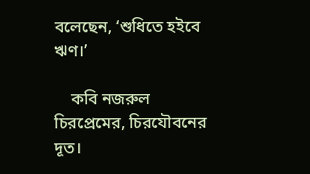বলেছেন, ‘শুধিতে হইবে ঋণ।’

    কবি নজরুল চিরপ্রেমের, চিরযৌবনের দূত।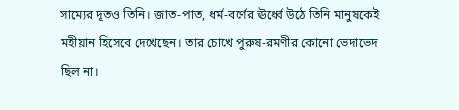সাম্যের দূতও তিনি। জাত-পাত, ধর্ম-বর্ণের ঊর্ধ্বে উঠে তিনি মানুষকেই মহীয়ান হিসেবে দেখেছেন। তার চোখে পুরুষ-রমণীর কোনো ভেদাভেদ ছিল না।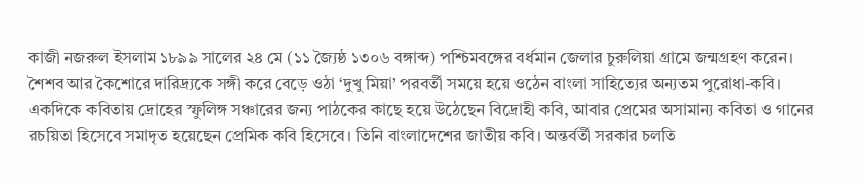কাজী নজরুল ইসলাম ১৮৯৯ সালের ২৪ মে (১১ জ্যৈষ্ঠ ১৩০৬ বঙ্গাব্দ) পশ্চিমবঙ্গের বর্ধমান জেলার চুরুলিয়া গ্রামে জন্মগ্রহণ করেন। শৈশব আর কৈশোরে দারিদ্র্যকে সঙ্গী করে বেড়ে ওঠা ‘দুখু মিয়া’ পরবর্তী সময়ে হয়ে ওঠেন বাংলা সাহিত্যের অন্যতম পুরোধা-কবি। একদিকে কবিতায় দ্রোহের স্ফুলিঙ্গ সঞ্চারের জন্য পাঠকের কাছে হয়ে উঠেছেন বিদ্রোহী কবি, আবার প্রেমের অসামান্য কবিতা ও গানের রচয়িতা হিসেবে সমাদৃত হয়েছেন প্রেমিক কবি হিসেবে। তিনি বাংলাদেশের জাতীয় কবি। অন্তর্বর্তী সরকার চলতি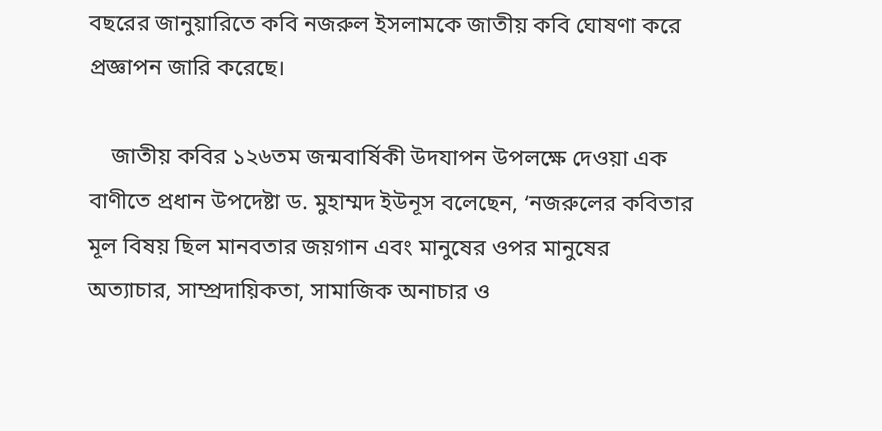বছরের জানুয়ারিতে কবি নজরুল ইসলামকে জাতীয় কবি ঘোষণা করে প্রজ্ঞাপন জারি করেছে।

    জাতীয় কবির ১২৬তম জন্মবার্ষিকী উদযাপন উপলক্ষে দেওয়া এক বাণীতে প্রধান উপদেষ্টা ড. মুহাম্মদ ইউনূস বলেছেন, ‘নজরুলের কবিতার মূল বিষয় ছিল মানবতার জয়গান এবং মানুষের ওপর মানুষের অত্যাচার, সাম্প্রদায়িকতা, সামাজিক অনাচার ও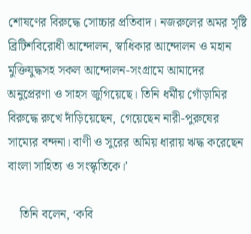শোষণের বিরুদ্ধে সোচ্চার প্রতিবাদ। নজরুলের অমর সৃষ্টি ব্রিটিশবিরোধী আন্দোলন, স্বাধিকার আন্দোলন ও মহান মুক্তিযুদ্ধসহ সকল আন্দোলন-সংগ্রামে আমাদের অনুপ্রেরণা ও সাহস জুগিয়েছে। তিনি ধর্মীয় গোঁড়ামির বিরুদ্ধে রুখে দাঁড়িয়েছেন, গেয়েছেন নারী-পুরুষের সাম্যের বন্দনা। বাণী ও সুরের অমিয় ধারায় ঋদ্ধ করেছেন বাংলা সাহিত্য ও সংস্কৃতিকে।’

    তিনি বলেন, ‘কবি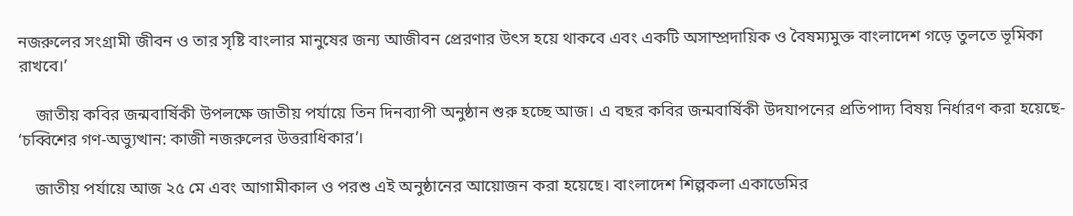নজরুলের সংগ্রামী জীবন ও তার সৃষ্টি বাংলার মানুষের জন্য আজীবন প্রেরণার উৎস হয়ে থাকবে এবং একটি অসাম্প্রদায়িক ও বৈষম্যমুক্ত বাংলাদেশ গড়ে তুলতে ভূমিকা রাখবে।’

    জাতীয় কবির জন্মবার্ষিকী উপলক্ষে জাতীয় পর্যায়ে তিন দিনব্যাপী অনুষ্ঠান শুরু হচ্ছে আজ। এ বছর কবির জন্মবার্ষিকী উদযাপনের প্রতিপাদ্য বিষয় নির্ধারণ করা হয়েছে- ‘চব্বিশের গণ-অভ্যুত্থান: কাজী নজরুলের উত্তরাধিকার’।

    জাতীয় পর্যায়ে আজ ২৫ মে এবং আগামীকাল ও পরশু এই অনুষ্ঠানের আয়োজন করা হয়েছে। বাংলাদেশ শিল্পকলা একাডেমির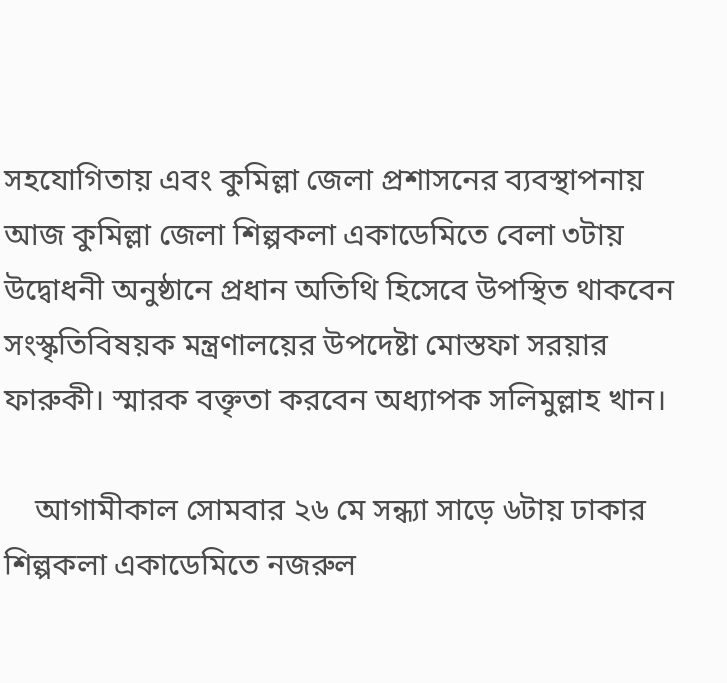সহযোগিতায় এবং কুমিল্লা জেলা প্রশাসনের ব্যবস্থাপনায় আজ কুমিল্লা জেলা শিল্পকলা একাডেমিতে বেলা ৩টায় উদ্বোধনী অনুষ্ঠানে প্রধান অতিথি হিসেবে উপস্থিত থাকবেন সংস্কৃতিবিষয়ক মন্ত্রণালয়ের উপদেষ্টা মোস্তফা সরয়ার ফারুকী। স্মারক বক্তৃতা করবেন অধ্যাপক সলিমুল্লাহ খান।

    আগামীকাল সোমবার ২৬ মে সন্ধ্যা সাড়ে ৬টায় ঢাকার শিল্পকলা একাডেমিতে নজরুল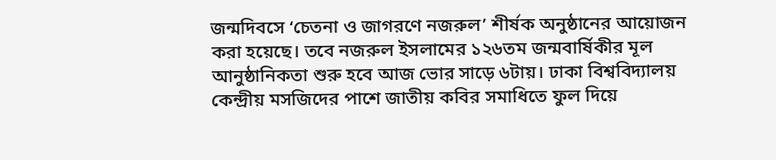জন্মদিবসে ‘চেতনা ও জাগরণে নজরুল’ শীর্ষক অনুষ্ঠানের আয়োজন করা হয়েছে। তবে নজরুল ইসলামের ১২৬তম জন্মবার্ষিকীর মূল আনুষ্ঠানিকতা শুরু হবে আজ ভোর সাড়ে ৬টায়। ঢাকা বিশ্ববিদ্যালয় কেন্দ্রীয় মসজিদের পাশে জাতীয় কবির সমাধিতে ফুল দিয়ে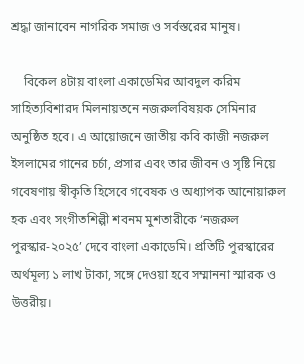শ্রদ্ধা জানাবেন নাগরিক সমাজ ও সর্বস্তরের মানুষ।

    বিকেল ৪টায় বাংলা একাডেমির আবদুল করিম সাহিত্যবিশারদ মিলনায়তনে নজরুলবিষয়ক সেমিনার অনুষ্ঠিত হবে। এ আয়োজনে জাতীয় কবি কাজী নজরুল ইসলামের গানের চর্চা, প্রসার এবং তার জীবন ও সৃষ্টি নিয়ে গবেষণায় স্বীকৃতি হিসেবে গবেষক ও অধ্যাপক আনোয়ারুল হক এবং সংগীতশিল্পী শবনম মুশতারীকে ‘নজরুল পুরস্কার-২০২৫’ দেবে বাংলা একাডেমি। প্রতিটি পুরস্কারের অর্থমূল্য ১ লাখ টাকা, সঙ্গে দেওয়া হবে সম্মাননা স্মারক ও উত্তরীয়।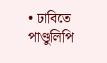• ঢাবিতে পাণ্ডুলিপি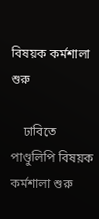বিষয়ক কর্মশালা শুরু

    ঢাবিতে পাণ্ডুলিপি বিষয়ক কর্মশালা শুরু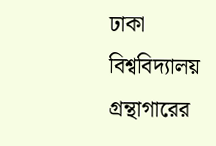ঢাকা বিশ্ববিদ্যালয় গ্রন্থাগারের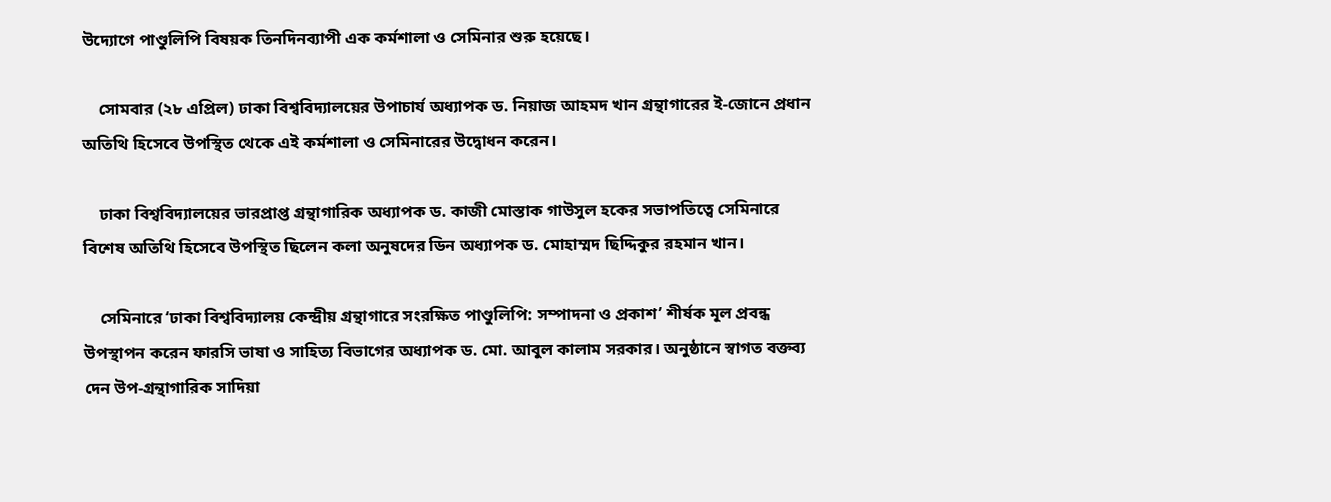উদ্যোগে পাণ্ডুলিপি বিষয়ক তিনদিনব্যাপী এক কর্মশালা ও সেমিনার শুরু হয়েছে।

    সোমবার (২৮ এপ্রিল) ঢাকা বিশ্ববিদ্যালয়ের উপাচার্য অধ্যাপক ড. নিয়াজ আহমদ খান গ্রন্থাগারের ই-জোনে প্রধান অতিথি হিসেবে উপস্থিত থেকে এই কর্মশালা ও সেমিনারের উদ্বোধন করেন।

    ঢাকা বিশ্ববিদ্যালয়ের ভারপ্রাপ্ত গ্রন্থাগারিক অধ্যাপক ড. কাজী মোস্তাক গাউসুল হকের সভাপতিত্বে সেমিনারে বিশেষ অতিথি হিসেবে উপস্থিত ছিলেন কলা অনুষদের ডিন অধ্যাপক ড. মোহাম্মদ ছিদ্দিকুর রহমান খান।

    সেমিনারে ‘ঢাকা বিশ্ববিদ্যালয় কেন্দ্রীয় গ্রন্থাগারে সংরক্ষিত পাণ্ডুলিপি: সম্পাদনা ও প্রকাশ’ শীর্ষক মূল প্রবন্ধ উপস্থাপন করেন ফারসি ভাষা ও সাহিত্য বিভাগের অধ্যাপক ড. মো. আবুল কালাম সরকার। অনুষ্ঠানে স্বাগত বক্তব্য দেন উপ-গ্রন্থাগারিক সাদিয়া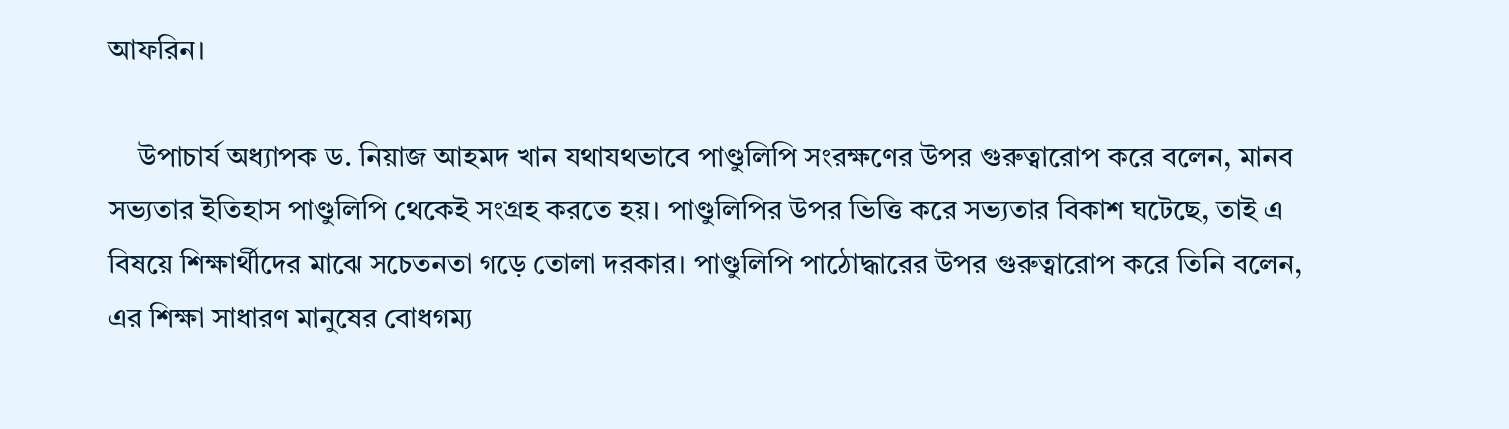আফরিন।

    উপাচার্য অধ্যাপক ড. নিয়াজ আহমদ খান যথাযথভাবে পাণ্ডুলিপি সংরক্ষণের উপর গুরুত্বারোপ করে বলেন, মানব সভ্যতার ইতিহাস পাণ্ডুলিপি থেকেই সংগ্রহ করতে হয়। পাণ্ডুলিপির উপর ভিত্তি করে সভ্যতার বিকাশ ঘটেছে, তাই এ বিষয়ে শিক্ষার্থীদের মাঝে সচেতনতা গড়ে তোলা দরকার। পাণ্ডুলিপি পাঠোদ্ধারের উপর গুরুত্বারোপ করে তিনি বলেন, এর শিক্ষা সাধারণ মানুষের বোধগম্য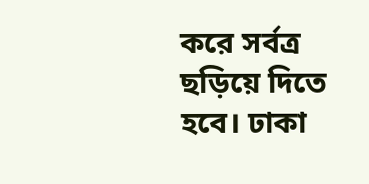করে সর্বত্র ছড়িয়ে দিতে হবে। ঢাকা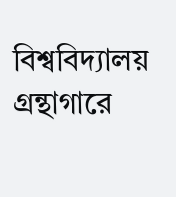বিশ্ববিদ্যালয় গ্রন্থাগারে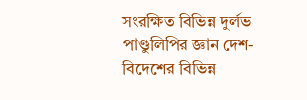সংরক্ষিত বিভিন্ন দুর্লভ পাণ্ডুলিপির জ্ঞান দেশ-বিদেশের বিভিন্ন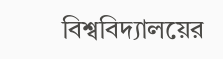বিশ্ববিদ্যালয়ের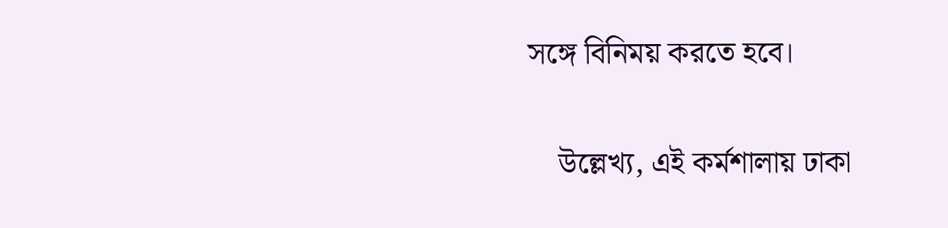সঙ্গে বিনিময় করতে হবে।

    উল্লেখ্য, এই কর্মশালায় ঢাকা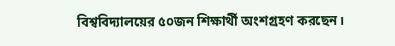বিশ্ববিদ্যালয়ের ৫০জন শিক্ষার্থী অংশগ্রহণ করছেন।